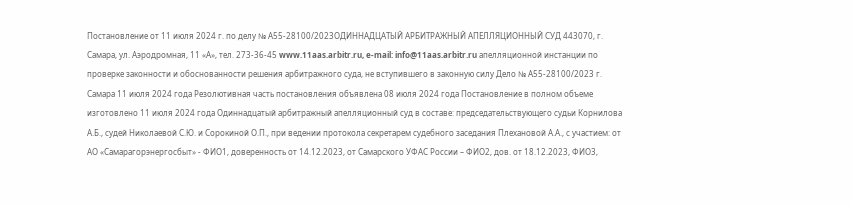Постановление от 11 июля 2024 г. по делу № А55-28100/2023ОДИННАДЦАТЫЙ АРБИТРАЖНЫЙ АПЕЛЛЯЦИОННЫЙ СУД 443070, г. Самара, ул. Аэродромная, 11 «А», тел. 273-36-45 www.11aas.arbitr.ru, e-mail: info@11aas.arbitr.ru апелляционной инстанции по проверке законности и обоснованности решения арбитражного суда, не вступившего в законную силу Дело № А55-28100/2023 г. Самара 11 июля 2024 года Резолютивная часть постановления объявлена 08 июля 2024 года Постановление в полном объеме изготовлено 11 июля 2024 года Одиннадцатый арбитражный апелляционный суд в составе: председательствующего судьи Корнилова А.Б., судей Николаевой С.Ю. и Сорокиной О.П., при ведении протокола секретарем судебного заседания Плехановой А.А., с участием: от АО «Самарагорэнергосбыт» - ФИО1, доверенность от 14.12.2023, от Самарского УФАС России – ФИО2, дов. от 18.12.2023, ФИО3,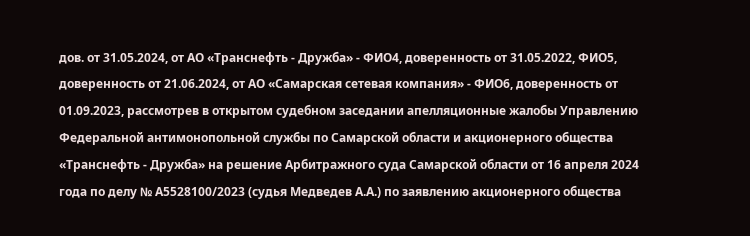дов. от 31.05.2024, от АО «Транснефть - Дружба» - ФИО4, доверенность от 31.05.2022, ФИО5, доверенность от 21.06.2024, от АО «Самарская сетевая компания» - ФИО6, доверенность от 01.09.2023, рассмотрев в открытом судебном заседании апелляционные жалобы Управлению Федеральной антимонопольной службы по Самарской области и акционерного общества «Транснефть - Дружба» на решение Арбитражного суда Самарской области от 16 апреля 2024 года по делу № А5528100/2023 (судья Медведев А.А.) по заявлению акционерного общества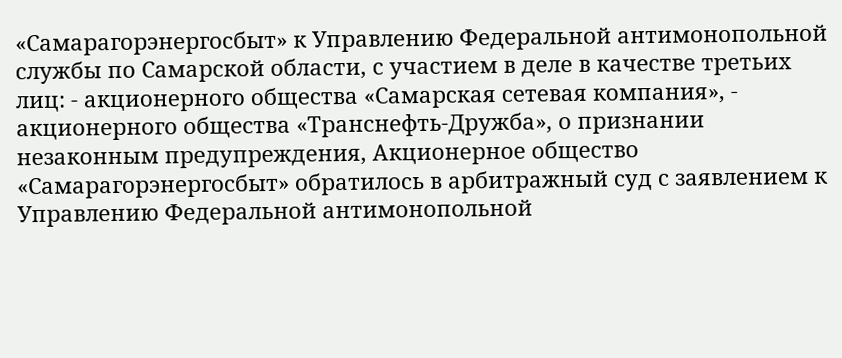«Самарагорэнергосбыт» к Управлению Федеральной антимонопольной службы по Самарской области, с участием в деле в качестве третьих лиц: - акционерного общества «Самарская сетевая компания», - акционерного общества «Транснефть-Дружба», о признании незаконным предупреждения, Акционерное общество «Самарагорэнергосбыт» обратилось в арбитражный суд с заявлением к Управлению Федеральной антимонопольной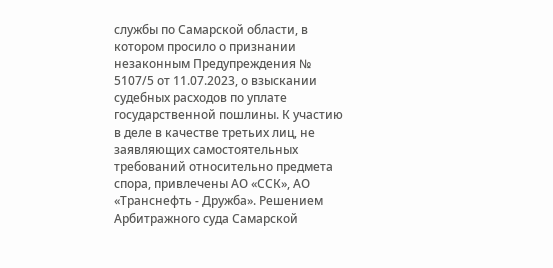службы по Самарской области, в котором просило о признании незаконным Предупреждения № 5107/5 от 11.07.2023, о взыскании судебных расходов по уплате государственной пошлины. К участию в деле в качестве третьих лиц, не заявляющих самостоятельных требований относительно предмета спора, привлечены АО «ССК», АО «Транснефть - Дружба». Решением Арбитражного суда Самарской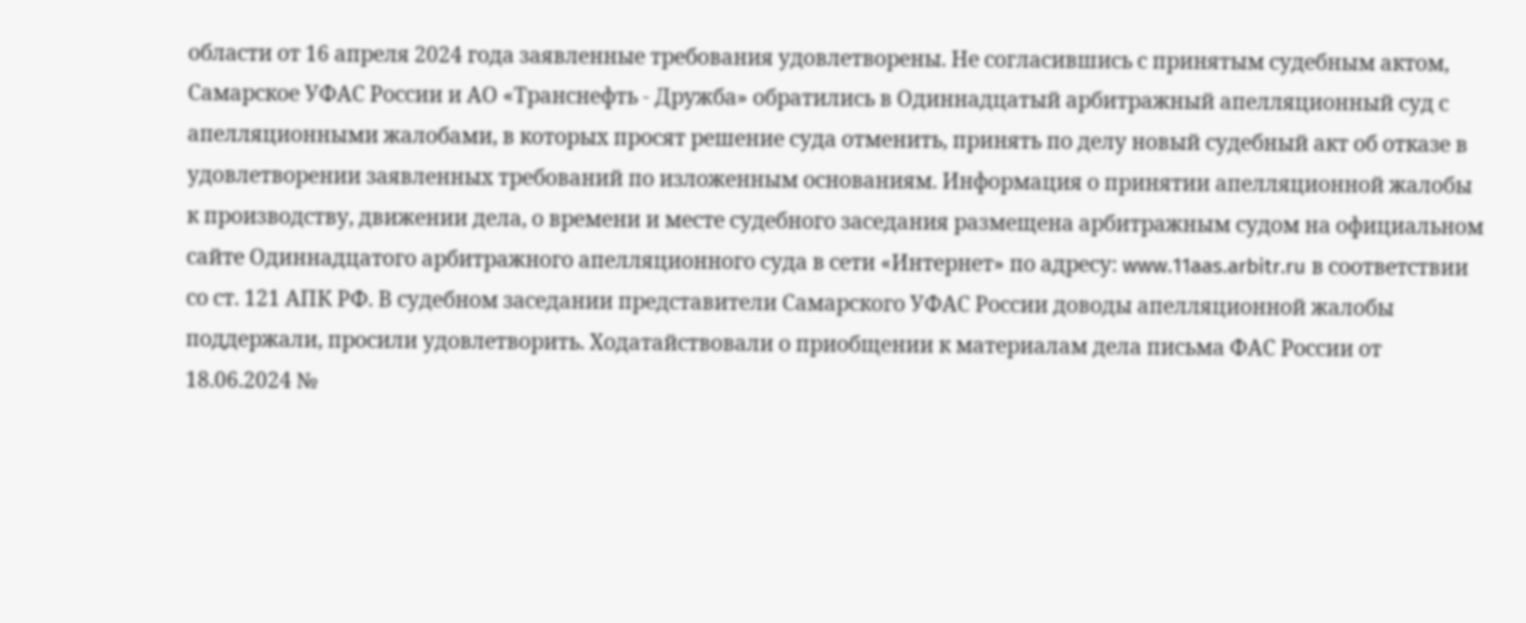области от 16 апреля 2024 года заявленные требования удовлетворены. Не согласившись с принятым судебным актом, Самарское УФАС России и АО «Транснефть - Дружба» обратились в Одиннадцатый арбитражный апелляционный суд с апелляционными жалобами, в которых просят решение суда отменить, принять по делу новый судебный акт об отказе в удовлетворении заявленных требований по изложенным основаниям. Информация о принятии апелляционной жалобы к производству, движении дела, о времени и месте судебного заседания размещена арбитражным судом на официальном сайте Одиннадцатого арбитражного апелляционного суда в сети «Интернет» по адресу: www.11aas.arbitr.ru в соответствии со ст. 121 АПК РФ. В судебном заседании представители Самарского УФАС России доводы апелляционной жалобы поддержали, просили удовлетворить. Ходатайствовали о приобщении к материалам дела письма ФАС России от 18.06.2024 №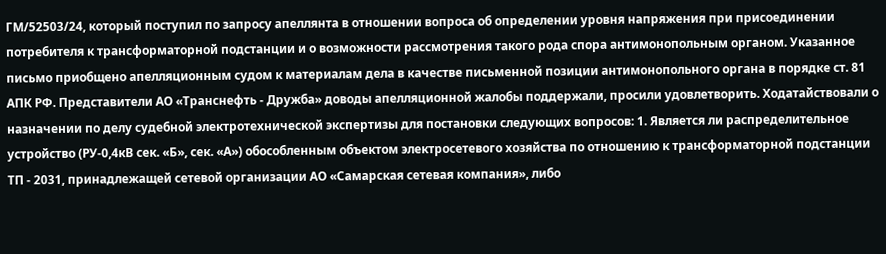ГМ/52503/24, который поступил по запросу апеллянта в отношении вопроса об определении уровня напряжения при присоединении потребителя к трансформаторной подстанции и о возможности рассмотрения такого рода спора антимонопольным органом. Указанное письмо приобщено апелляционным судом к материалам дела в качестве письменной позиции антимонопольного органа в порядке ст. 81 АПК РФ. Представители АО «Транснефть - Дружба» доводы апелляционной жалобы поддержали, просили удовлетворить. Ходатайствовали о назначении по делу судебной электротехнической экспертизы для постановки следующих вопросов: 1. Является ли распределительное устройство (РУ-0,4кВ сек. «Б», сек. «А») обособленным объектом электросетевого хозяйства по отношению к трансформаторной подстанции ТП - 2031, принадлежащей сетевой организации АО «Самарская сетевая компания», либо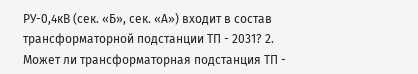РУ-0,4кВ (сек. «Б», сек. «А») входит в состав трансформаторной подстанции ТП - 2031? 2. Может ли трансформаторная подстанция ТП -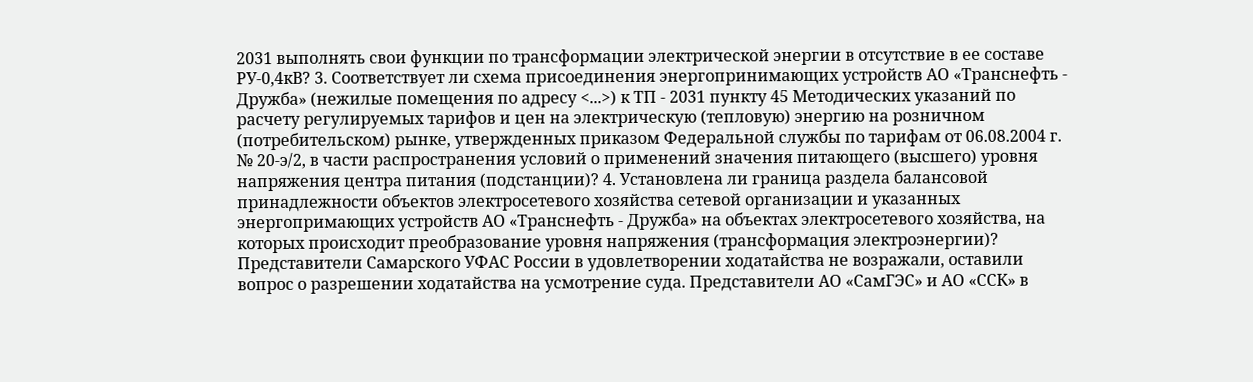2031 выполнять свои функции по трансформации электрической энергии в отсутствие в ее составе РУ-0,4кВ? 3. Соответствует ли схема присоединения энергопринимающих устройств АО «Транснефть - Дружба» (нежилые помещения по адресу <...>) к ТП - 2031 пункту 45 Методических указаний по расчету регулируемых тарифов и цен на электрическую (тепловую) энергию на розничном (потребительском) рынке, утвержденных приказом Федеральной службы по тарифам от 06.08.2004 г. № 20-э/2, в части распространения условий о применений значения питающего (высшего) уровня напряжения центра питания (подстанции)? 4. Установлена ли граница раздела балансовой принадлежности объектов электросетевого хозяйства сетевой организации и указанных энергопримающих устройств АО «Транснефть - Дружба» на объектах электросетевого хозяйства, на которых происходит преобразование уровня напряжения (трансформация электроэнергии)? Представители Самарского УФАС России в удовлетворении ходатайства не возражали, оставили вопрос о разрешении ходатайства на усмотрение суда. Представители АО «СамГЭС» и АО «ССК» в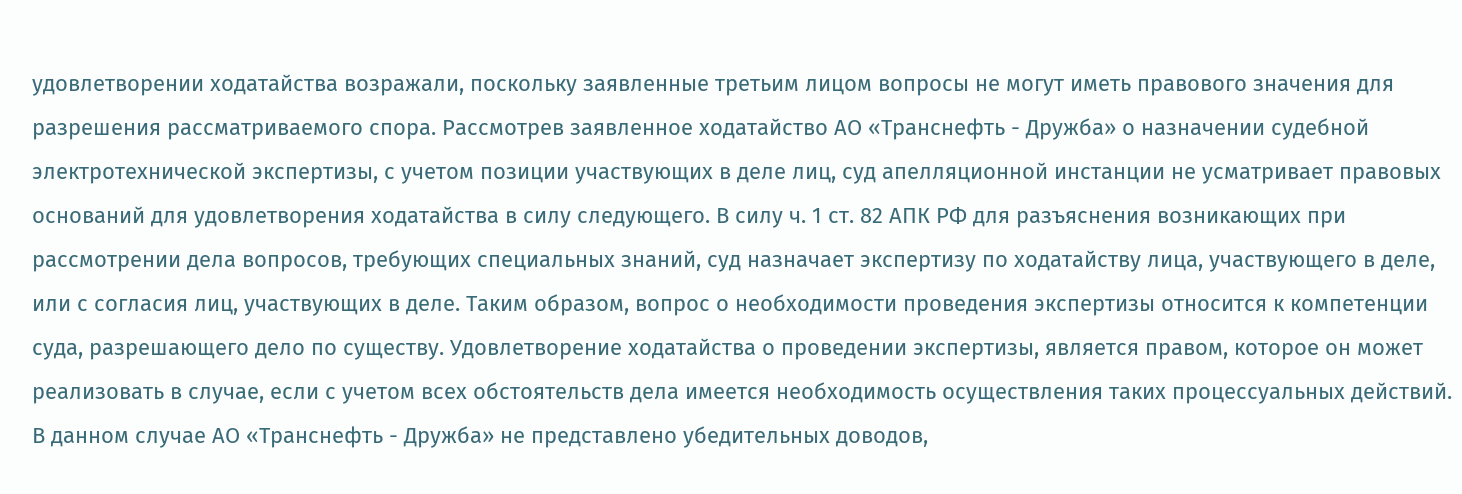удовлетворении ходатайства возражали, поскольку заявленные третьим лицом вопросы не могут иметь правового значения для разрешения рассматриваемого спора. Рассмотрев заявленное ходатайство АО «Транснефть - Дружба» о назначении судебной электротехнической экспертизы, с учетом позиции участвующих в деле лиц, суд апелляционной инстанции не усматривает правовых оснований для удовлетворения ходатайства в силу следующего. В силу ч. 1 ст. 82 АПК РФ для разъяснения возникающих при рассмотрении дела вопросов, требующих специальных знаний, суд назначает экспертизу по ходатайству лица, участвующего в деле, или с согласия лиц, участвующих в деле. Таким образом, вопрос о необходимости проведения экспертизы относится к компетенции суда, разрешающего дело по существу. Удовлетворение ходатайства о проведении экспертизы, является правом, которое он может реализовать в случае, если с учетом всех обстоятельств дела имеется необходимость осуществления таких процессуальных действий. В данном случае АО «Транснефть - Дружба» не представлено убедительных доводов,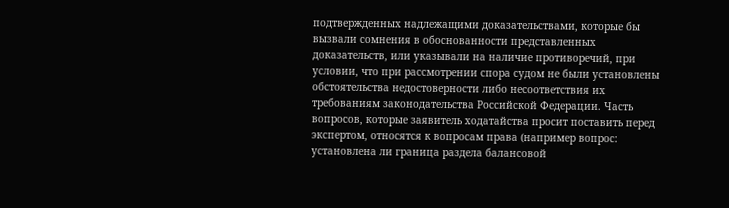подтвержденных надлежащими доказательствами, которые бы вызвали сомнения в обоснованности представленных доказательств, или указывали на наличие противоречий, при условии, что при рассмотрении спора судом не были установлены обстоятельства недостоверности либо несоответствия их требованиям законодательства Российской Федерации. Часть вопросов, которые заявитель ходатайства просит поставить перед экспертом, относятся к вопросам права (например вопрос: установлена ли граница раздела балансовой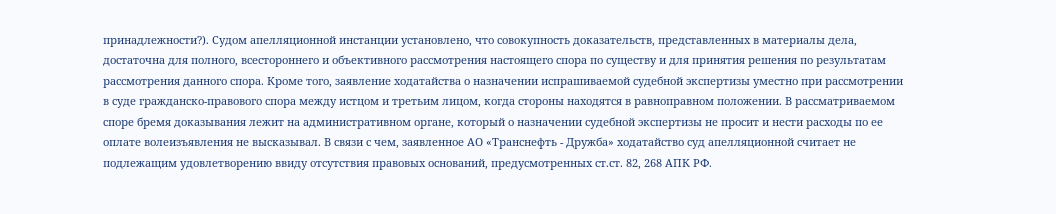принадлежности?). Судом апелляционной инстанции установлено, что совокупность доказательств, представленных в материалы дела, достаточна для полного, всестороннего и объективного рассмотрения настоящего спора по существу и для принятия решения по результатам рассмотрения данного спора. Кроме того, заявление ходатайства о назначении испрашиваемой судебной экспертизы уместно при рассмотрении в суде гражданско-правового спора между истцом и третьим лицом, когда стороны находятся в равноправном положении. В рассматриваемом споре бремя доказывания лежит на административном органе, который о назначении судебной экспертизы не просит и нести расходы по ее оплате волеизъявления не высказывал. В связи с чем, заявленное АО «Транснефть - Дружба» ходатайство суд апелляционной считает не подлежащим удовлетворению ввиду отсутствия правовых оснований, предусмотренных ст.ст. 82, 268 АПК РФ.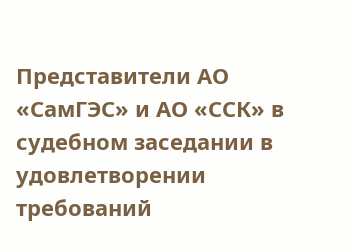Представители АО «СамГЭС» и АО «ССК» в судебном заседании в удовлетворении требований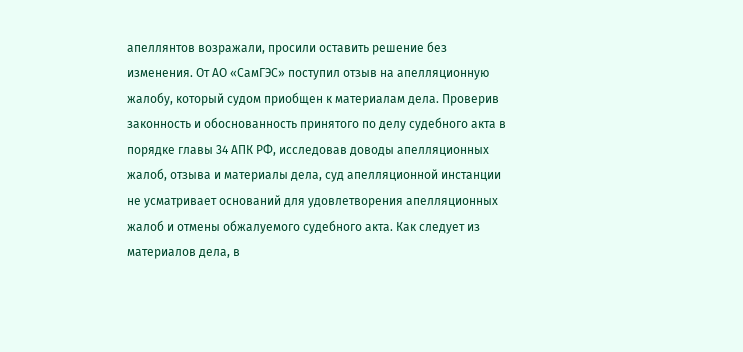апеллянтов возражали, просили оставить решение без изменения. От АО «СамГЭС» поступил отзыв на апелляционную жалобу, который судом приобщен к материалам дела. Проверив законность и обоснованность принятого по делу судебного акта в порядке главы 34 АПК РФ, исследовав доводы апелляционных жалоб, отзыва и материалы дела, суд апелляционной инстанции не усматривает оснований для удовлетворения апелляционных жалоб и отмены обжалуемого судебного акта. Как следует из материалов дела, в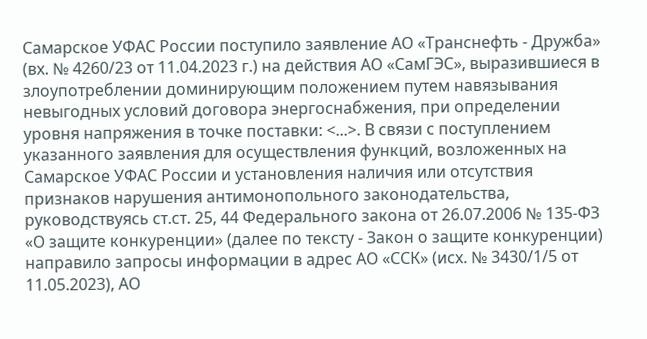Самарское УФАС России поступило заявление АО «Транснефть - Дружба» (вх. № 4260/23 от 11.04.2023 г.) на действия АО «СамГЭС», выразившиеся в злоупотреблении доминирующим положением путем навязывания невыгодных условий договора энергоснабжения, при определении уровня напряжения в точке поставки: <...>. В связи с поступлением указанного заявления для осуществления функций, возложенных на Самарское УФАС России и установления наличия или отсутствия признаков нарушения антимонопольного законодательства, руководствуясь ст.ст. 25, 44 Федерального закона от 26.07.2006 № 135-ФЗ «О защите конкуренции» (далее по тексту - Закон о защите конкуренции) направило запросы информации в адрес АО «ССК» (исх. № 3430/1/5 от 11.05.2023), АО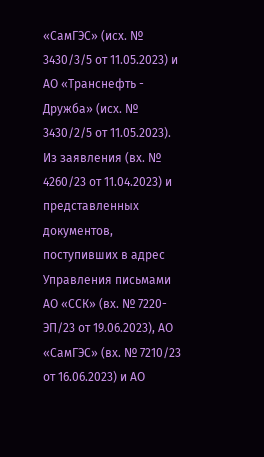«СамГЭС» (исх. № 3430/3/5 от 11.05.2023) и АО «Транснефть - Дружба» (исх. № 3430/2/5 от 11.05.2023). Из заявления (вх. № 4260/23 от 11.04.2023) и представленных документов, поступивших в адрес Управления письмами АО «ССК» (вх. № 7220-ЭП/23 от 19.06.2023), АО «СамГЭС» (вх. № 7210/23 от 16.06.2023) и АО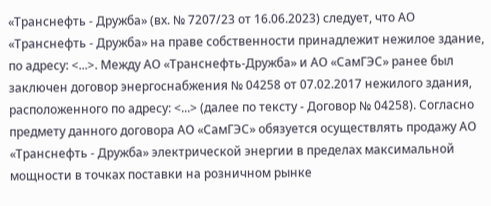«Транснефть - Дружба» (вх. № 7207/23 от 16.06.2023) следует, что АО «Транснефть - Дружба» на праве собственности принадлежит нежилое здание, по адресу: <...>. Между АО «Транснефть-Дружба» и АО «СамГЭС» ранее был заключен договор энергоснабжения № 04258 от 07.02.2017 нежилого здания, расположенного по адресу: <...> (далее по тексту - Договор № 04258). Согласно предмету данного договора АО «СамГЭС» обязуется осуществлять продажу АО «Транснефть - Дружба» электрической энергии в пределах максимальной мощности в точках поставки на розничном рынке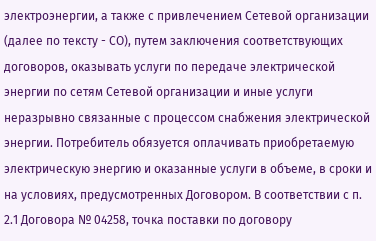электроэнергии, а также с привлечением Сетевой организации (далее по тексту - СО), путем заключения соответствующих договоров, оказывать услуги по передаче электрической энергии по сетям Сетевой организации и иные услуги неразрывно связанные с процессом снабжения электрической энергии. Потребитель обязуется оплачивать приобретаемую электрическую энергию и оказанные услуги в объеме, в сроки и на условиях, предусмотренных Договором. В соответствии с п. 2.1 Договора № 04258, точка поставки по договору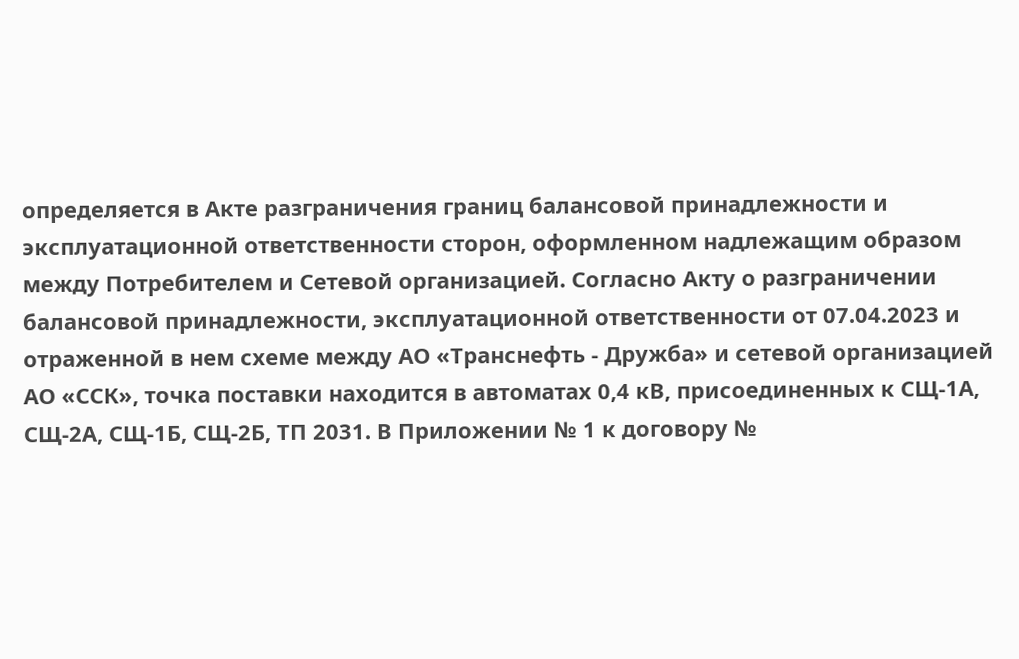определяется в Акте разграничения границ балансовой принадлежности и эксплуатационной ответственности сторон, оформленном надлежащим образом между Потребителем и Сетевой организацией. Согласно Акту о разграничении балансовой принадлежности, эксплуатационной ответственности от 07.04.2023 и отраженной в нем схеме между АО «Транснефть - Дружба» и сетевой организацией АО «ССК», точка поставки находится в автоматах 0,4 кВ, присоединенных к СЩ-1А, СЩ-2А, СЩ-1Б, СЩ-2Б, ТП 2031. В Приложении № 1 к договору №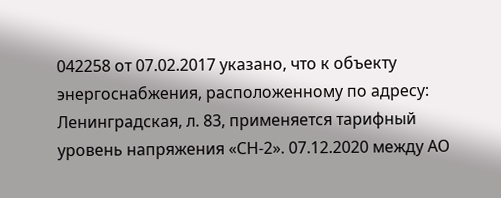042258 от 07.02.2017 указано, что к объекту энергоснабжения, расположенному по адресу: Ленинградская, л. 83, применяется тарифный уровень напряжения «СН-2». 07.12.2020 между АО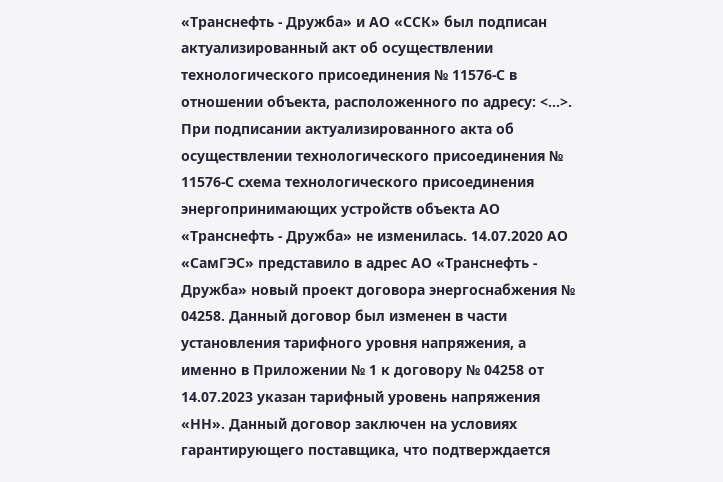«Транснефть - Дружба» и АО «ССК» был подписан актуализированный акт об осуществлении технологического присоединения № 11576-С в отношении объекта, расположенного по адресу: <...>. При подписании актуализированного акта об осуществлении технологического присоединения № 11576-С схема технологического присоединения энергопринимающих устройств объекта АО «Транснефть - Дружба» не изменилась. 14.07.2020 АО «СамГЭС» представило в адрес АО «Транснефть - Дружба» новый проект договора энергоснабжения № 04258. Данный договор был изменен в части установления тарифного уровня напряжения, а именно в Приложении № 1 к договору № 04258 от 14.07.2023 указан тарифный уровень напряжения «НН». Данный договор заключен на условиях гарантирующего поставщика, что подтверждается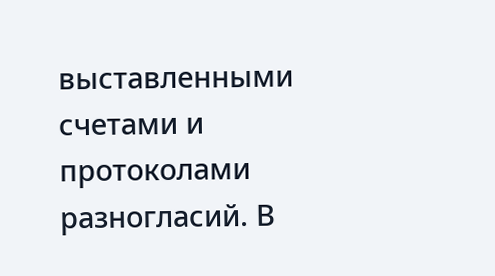выставленными счетами и протоколами разногласий. В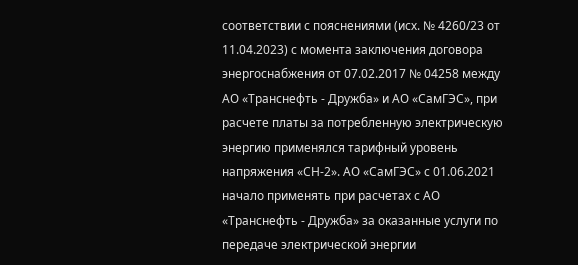соответствии с пояснениями (исх. № 4260/23 от 11.04.2023) с момента заключения договора энергоснабжения от 07.02.2017 № 04258 между АО «Транснефть - Дружба» и АО «СамГЭС», при расчете платы за потребленную электрическую энергию применялся тарифный уровень напряжения «СН-2». АО «СамГЭС» с 01.06.2021 начало применять при расчетах с АО «Транснефть - Дружба» за оказанные услуги по передаче электрической энергии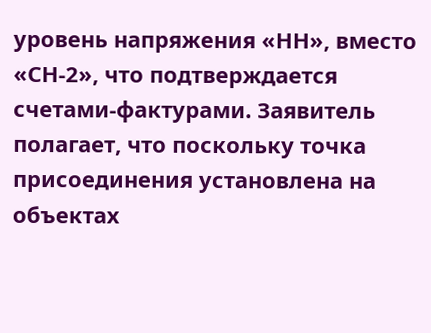уровень напряжения «НН», вместо «СН-2», что подтверждается счетами-фактурами. Заявитель полагает, что поскольку точка присоединения установлена на объектах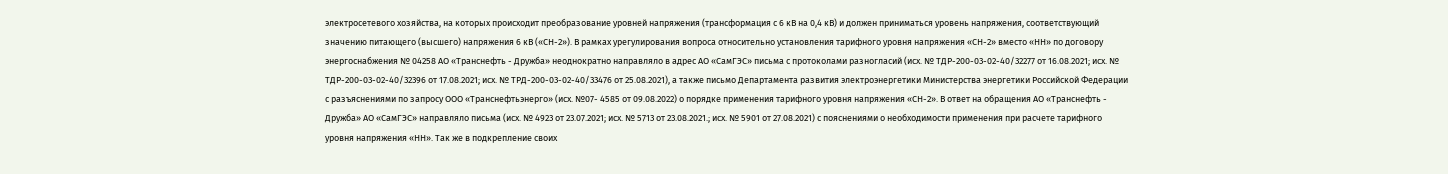электросетевого хозяйства, на которых происходит преобразование уровней напряжения (трансформация с 6 кВ на 0,4 кВ) и должен приниматься уровень напряжения, соответствующий значению питающего (высшего) напряжения 6 кВ («СН-2»). В рамках урегулирования вопроса относительно установления тарифного уровня напряжения «СН-2» вместо «НН» по договору энергоснабжения № 04258 АО «Транснефть - Дружба» неоднократно направляло в адрес АО «СамГЭС» письма с протоколами разногласий (исх. № ТДР-200-03-02-40/32277 от 16.08.2021; исх. № ТДР-200-03-02-40/32396 от 17.08.2021; исх. № ТРД-200-03-02-40/33476 от 25.08.2021), а также письмо Департамента развития электроэнергетики Министерства энергетики Российской Федерации с разъяснениями по запросу ООО «Транснефтьэнерго» (исх. №07- 4585 от 09.08.2022) о порядке применения тарифного уровня напряжения «СН-2». В ответ на обращения АО «Транснефть - Дружба» АО «СамГЭС» направляло письма (исх. № 4923 от 23.07.2021; исх. № 5713 от 23.08.2021.; исх. № 5901 от 27.08.2021) с пояснениями о необходимости применения при расчете тарифного уровня напряжения «НН». Так же в подкрепление своих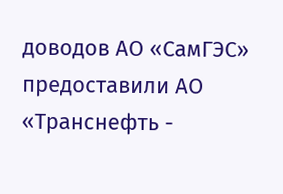доводов АО «СамГЭС» предоставили АО «Транснефть -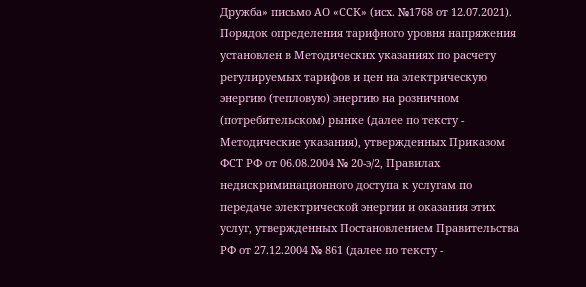Дружба» письмо АО «ССК» (исх. №1768 от 12.07.2021). Порядок определения тарифного уровня напряжения установлен в Методических указаниях по расчету регулируемых тарифов и цен на электрическую энергию (тепловую) энергию на розничном (потребительском) рынке (далее по тексту - Методические указания), утвержденных Приказом ФСТ РФ от 06.08.2004 № 20-э/2, Правилах недискриминационного доступа к услугам по передаче электрической энергии и оказания этих услуг, утвержденных Постановлением Правительства РФ от 27.12.2004 № 861 (далее по тексту -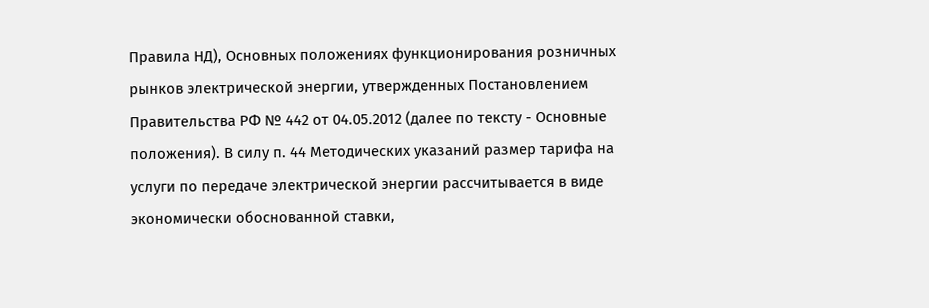Правила НД), Основных положениях функционирования розничных рынков электрической энергии, утвержденных Постановлением Правительства РФ № 442 от 04.05.2012 (далее по тексту - Основные положения). В силу п. 44 Методических указаний размер тарифа на услуги по передаче электрической энергии рассчитывается в виде экономически обоснованной ставки,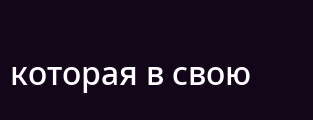которая в свою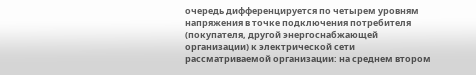очередь дифференцируется по четырем уровням напряжения в точке подключения потребителя (покупателя, другой энергоснабжающей организации) к электрической сети рассматриваемой организации: на среднем втором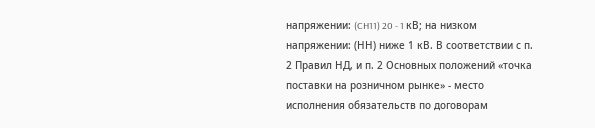напряжении: (CH11) 20 - 1 кВ; на низком напряжении: (НН) ниже 1 кВ. В соответствии с п. 2 Правил НД, и п. 2 Основных положений «точка поставки на розничном рынке» - место исполнения обязательств по договорам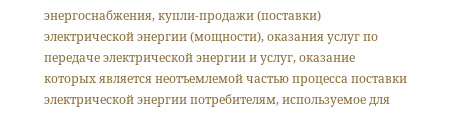энергоснабжения, купли-продажи (поставки) электрической энергии (мощности), оказания услуг по передаче электрической энергии и услуг, оказание которых является неотъемлемой частью процесса поставки электрической энергии потребителям, используемое для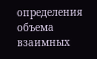определения объема взаимных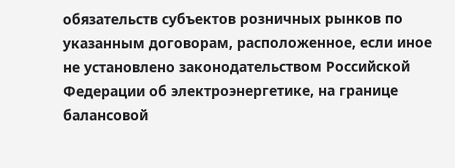обязательств субъектов розничных рынков по указанным договорам, расположенное, если иное не установлено законодательством Российской Федерации об электроэнергетике, на границе балансовой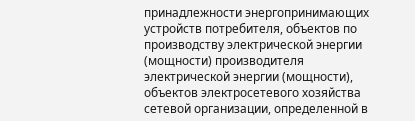принадлежности энергопринимающих устройств потребителя, объектов по производству электрической энергии (мощности) производителя электрической энергии (мощности), объектов электросетевого хозяйства сетевой организации, определенной в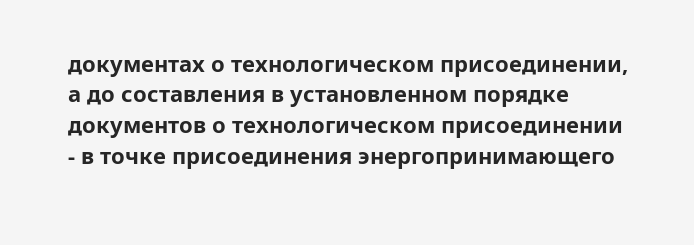документах о технологическом присоединении, а до составления в установленном порядке документов о технологическом присоединении - в точке присоединения энергопринимающего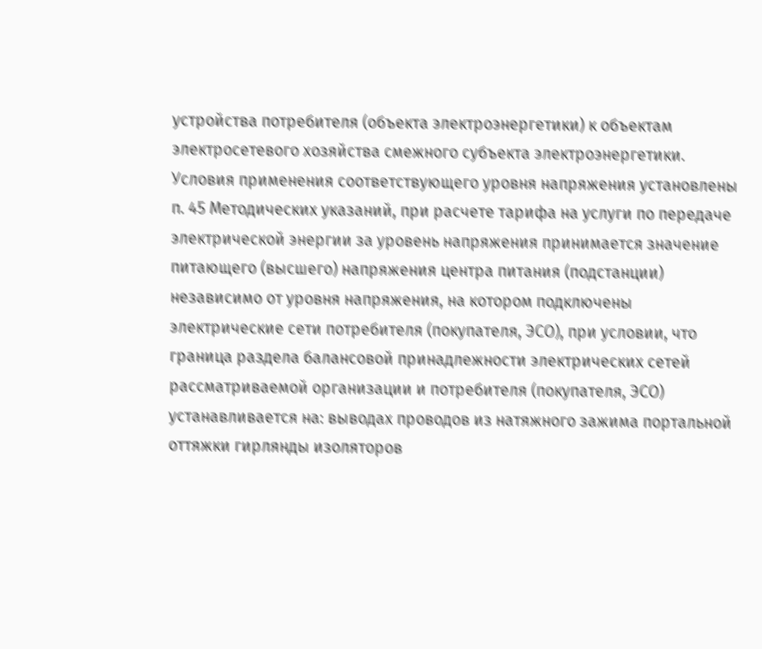устройства потребителя (объекта электроэнергетики) к объектам электросетевого хозяйства смежного субъекта электроэнергетики. Условия применения соответствующего уровня напряжения установлены п. 45 Методических указаний, при расчете тарифа на услуги по передаче электрической энергии за уровень напряжения принимается значение питающего (высшего) напряжения центра питания (подстанции) независимо от уровня напряжения, на котором подключены электрические сети потребителя (покупателя, ЭСО), при условии, что граница раздела балансовой принадлежности электрических сетей рассматриваемой организации и потребителя (покупателя, ЭСО) устанавливается на: выводах проводов из натяжного зажима портальной оттяжки гирлянды изоляторов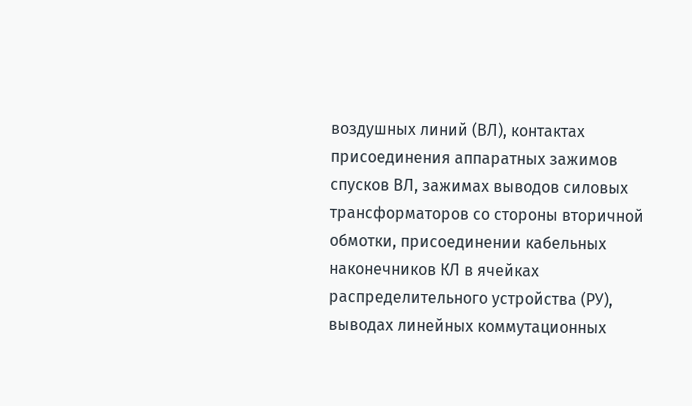воздушных линий (ВЛ), контактах присоединения аппаратных зажимов спусков ВЛ, зажимах выводов силовых трансформаторов со стороны вторичной обмотки, присоединении кабельных наконечников КЛ в ячейках распределительного устройства (РУ), выводах линейных коммутационных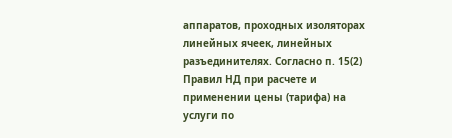аппаратов, проходных изоляторах линейных ячеек, линейных разъединителях. Согласно п. 15(2) Правил НД при расчете и применении цены (тарифа) на услуги по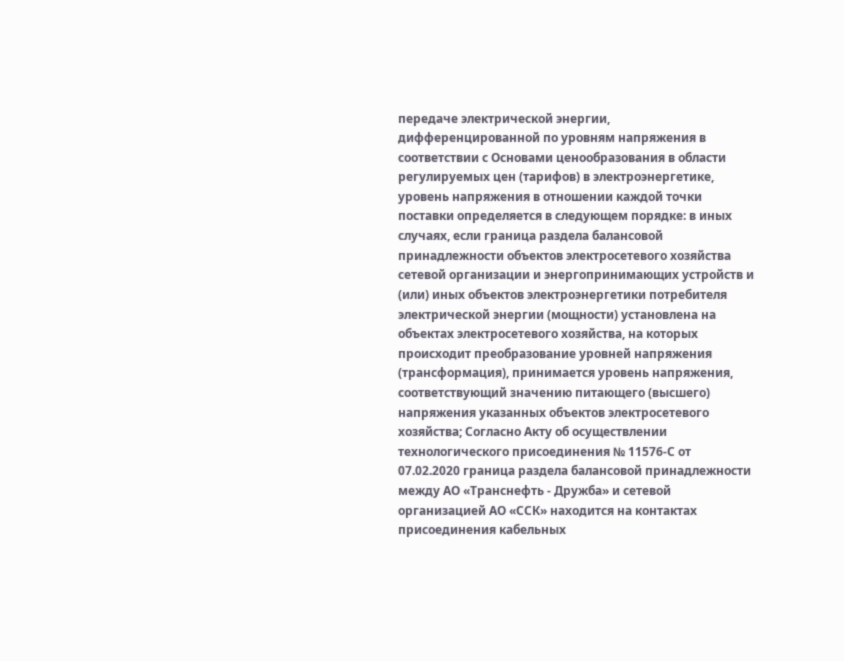передаче электрической энергии, дифференцированной по уровням напряжения в соответствии с Основами ценообразования в области регулируемых цен (тарифов) в электроэнергетике, уровень напряжения в отношении каждой точки поставки определяется в следующем порядке: в иных случаях, если граница раздела балансовой принадлежности объектов электросетевого хозяйства сетевой организации и энергопринимающих устройств и (или) иных объектов электроэнергетики потребителя электрической энергии (мощности) установлена на объектах электросетевого хозяйства, на которых происходит преобразование уровней напряжения (трансформация), принимается уровень напряжения, соответствующий значению питающего (высшего) напряжения указанных объектов электросетевого хозяйства; Согласно Акту об осуществлении технологического присоединения № 11576-С от 07.02.2020 граница раздела балансовой принадлежности между АО «Транснефть - Дружба» и сетевой организацией АО «ССК» находится на контактах присоединения кабельных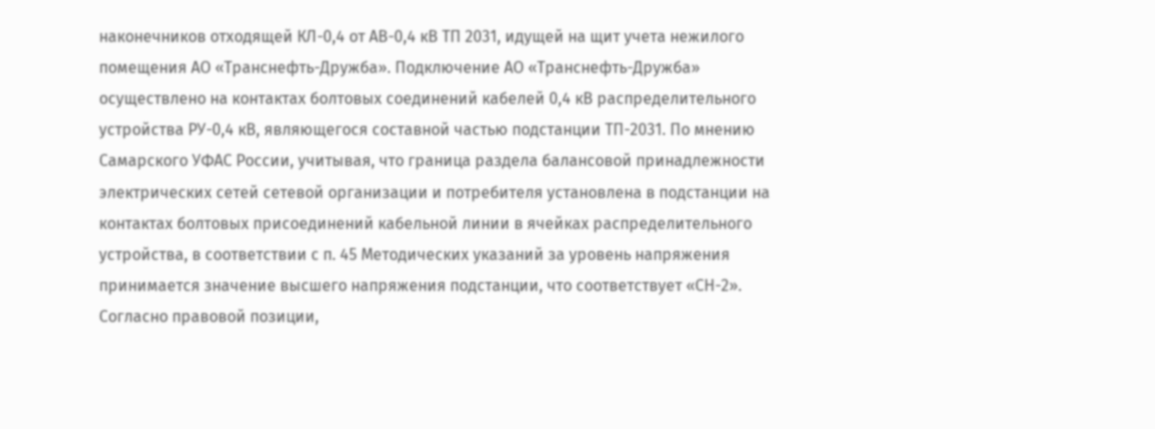наконечников отходящей КЛ-0,4 от АВ-0,4 кВ ТП 2031, идущей на щит учета нежилого помещения АО «Транснефть-Дружба». Подключение АО «Транснефть-Дружба» осуществлено на контактах болтовых соединений кабелей 0,4 кВ распределительного устройства РУ-0,4 кВ, являющегося составной частью подстанции ТП-2031. По мнению Самарского УФАС России, учитывая, что граница раздела балансовой принадлежности электрических сетей сетевой организации и потребителя установлена в подстанции на контактах болтовых присоединений кабельной линии в ячейках распределительного устройства, в соответствии с п. 45 Методических указаний за уровень напряжения принимается значение высшего напряжения подстанции, что соответствует «СН-2». Согласно правовой позиции,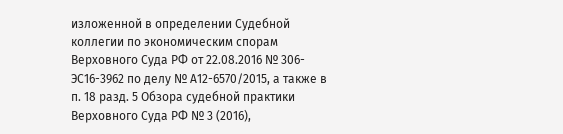изложенной в определении Судебной коллегии по экономическим спорам Верховного Суда РФ от 22.08.2016 № 306-ЭС16-3962 по делу № А12-6570/2015, а также в п. 18 разд. 5 Обзора судебной практики Верховного Суда РФ № 3 (2016),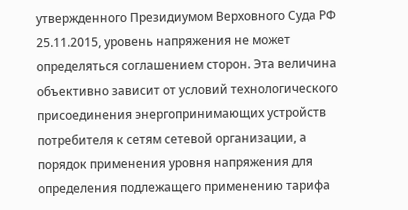утвержденного Президиумом Верховного Суда РФ 25.11.2015, уровень напряжения не может определяться соглашением сторон. Эта величина объективно зависит от условий технологического присоединения энергопринимающих устройств потребителя к сетям сетевой организации, а порядок применения уровня напряжения для определения подлежащего применению тарифа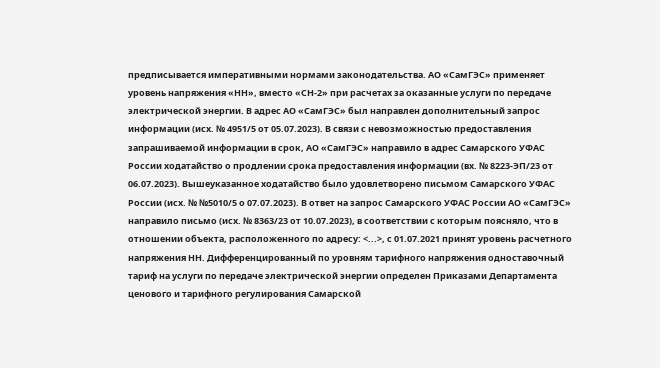предписывается императивными нормами законодательства. АО «СамГЭС» применяет уровень напряжения «НН», вместо «СН-2» при расчетах за оказанные услуги по передаче электрической энергии. В адрес АО «СамГЭС» был направлен дополнительный запрос информации (исх. № 4951/5 от 05.07.2023). В связи с невозможностью предоставления запрашиваемой информации в срок, АО «СамГЭС» направило в адрес Самарского УФАС России ходатайство о продлении срока предоставления информации (вх. № 8223-ЭП/23 от 06.07.2023). Вышеуказанное ходатайство было удовлетворено письмом Самарского УФАС России (исх. № №5010/5 о 07.07.2023). В ответ на запрос Самарского УФАС России АО «СамГЭС» направило письмо (исх. № 8363/23 от 10.07.2023), в соответствии с которым поясняло, что в отношении объекта, расположенного по адресу: <...>, с 01.07.2021 принят уровень расчетного напряжения НН. Дифференцированный по уровням тарифного напряжения одноставочный тариф на услуги по передаче электрической энергии определен Приказами Департамента ценового и тарифного регулирования Самарской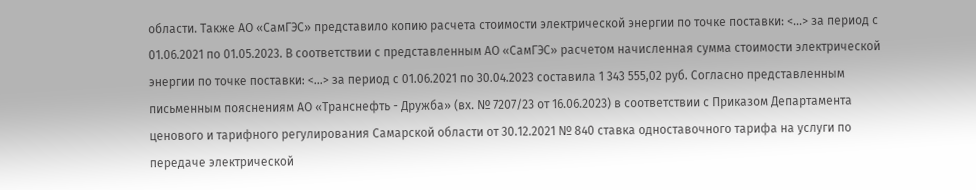области. Также АО «СамГЭС» представило копию расчета стоимости электрической энергии по точке поставки: <...> за период с 01.06.2021 по 01.05.2023. В соответствии с представленным АО «СамГЭС» расчетом начисленная сумма стоимости электрической энергии по точке поставки: <...> за период с 01.06.2021 по 30.04.2023 составила 1 343 555,02 руб. Согласно представленным письменным пояснениям АО «Транснефть - Дружба» (вх. № 7207/23 от 16.06.2023) в соответствии с Приказом Департамента ценового и тарифного регулирования Самарской области от 30.12.2021 № 840 ставка одноставочного тарифа на услуги по передаче электрической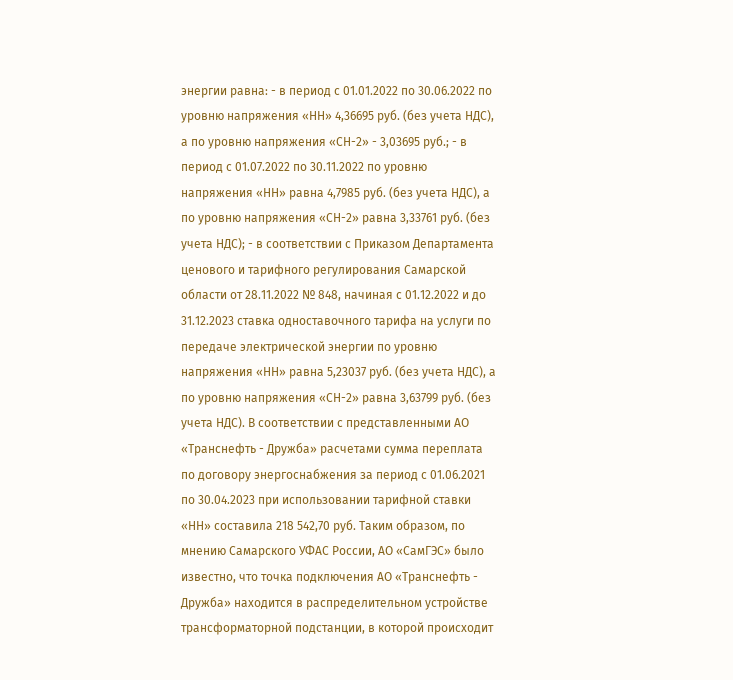энергии равна: - в период с 01.01.2022 по 30.06.2022 по уровню напряжения «НН» 4,36695 руб. (без учета НДС), а по уровню напряжения «СН-2» - 3,03695 руб.; - в период с 01.07.2022 по 30.11.2022 по уровню напряжения «НН» равна 4,7985 руб. (без учета НДС), а по уровню напряжения «СН-2» равна 3,33761 руб. (без учета НДС); - в соответствии с Приказом Департамента ценового и тарифного регулирования Самарской области от 28.11.2022 № 848, начиная с 01.12.2022 и до 31.12.2023 ставка одноставочного тарифа на услуги по передаче электрической энергии по уровню напряжения «НН» равна 5,23037 руб. (без учета НДС), а по уровню напряжения «СН-2» равна 3,63799 руб. (без учета НДС). В соответствии с представленными АО «Транснефть - Дружба» расчетами сумма переплата по договору энергоснабжения за период с 01.06.2021 по 30.04.2023 при использовании тарифной ставки «НН» составила 218 542,70 руб. Таким образом, по мнению Самарского УФАС России, АО «СамГЭС» было известно, что точка подключения АО «Транснефть - Дружба» находится в распределительном устройстве трансформаторной подстанции, в которой происходит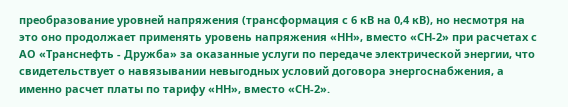преобразование уровней напряжения (трансформация с 6 кВ на 0,4 кВ), но несмотря на это оно продолжает применять уровень напряжения «НН», вместо «СН-2» при расчетах с АО «Транснефть - Дружба» за оказанные услуги по передаче электрической энергии, что свидетельствует о навязывании невыгодных условий договора энергоснабжения, а именно расчет платы по тарифу «НН», вместо «СН-2».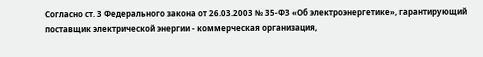Согласно ст. 3 Федерального закона от 26.03.2003 № 35-ФЗ «Об электроэнергетике», гарантирующий поставщик электрической энергии - коммерческая организация,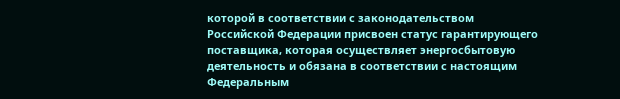которой в соответствии с законодательством Российской Федерации присвоен статус гарантирующего поставщика, которая осуществляет энергосбытовую деятельность и обязана в соответствии с настоящим Федеральным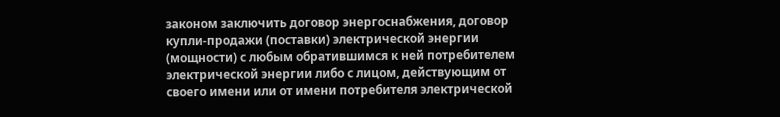законом заключить договор энергоснабжения, договор купли-продажи (поставки) электрической энергии (мощности) с любым обратившимся к ней потребителем электрической энергии либо с лицом, действующим от своего имени или от имени потребителя электрической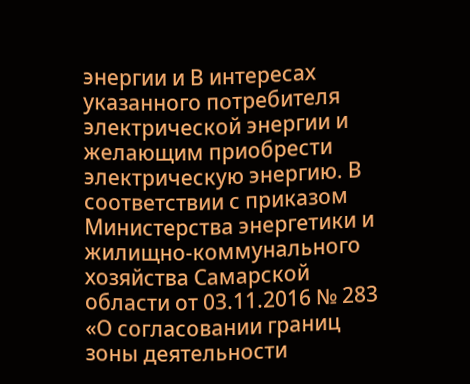энергии и В интересах указанного потребителя электрической энергии и желающим приобрести электрическую энергию. В соответствии с приказом Министерства энергетики и жилищно-коммунального хозяйства Самарской области от 03.11.2016 № 283 «О согласовании границ зоны деятельности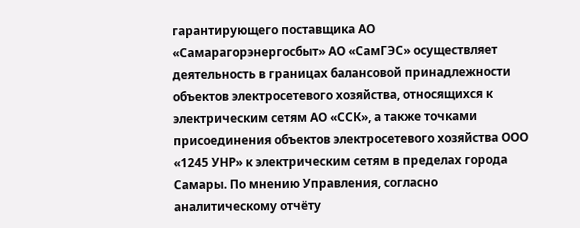гарантирующего поставщика АО «Самарагорэнергосбыт» АО «СамГЭС» осуществляет деятельность в границах балансовой принадлежности объектов электросетевого хозяйства, относящихся к электрическим сетям АО «ССК», а также точками присоединения объектов электросетевого хозяйства ООО «1245 УНР» к электрическим сетям в пределах города Самары. По мнению Управления, согласно аналитическому отчёту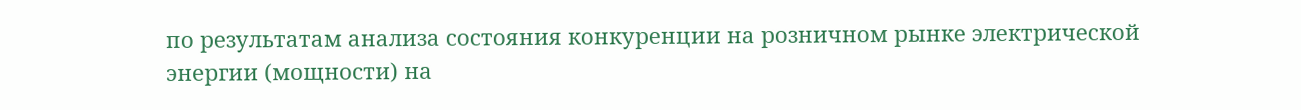по результатам анализа состояния конкуренции на розничном рынке электрической энергии (мощности) на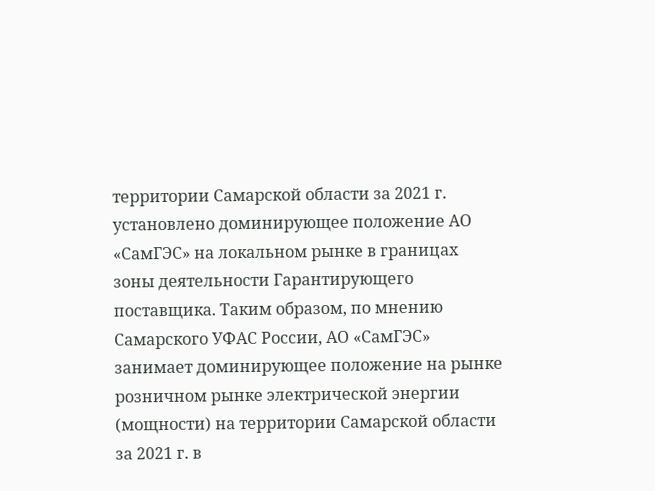территории Самарской области за 2021 г. установлено доминирующее положение АО «СамГЭС» на локальном рынке в границах зоны деятельности Гарантирующего поставщика. Таким образом, по мнению Самарского УФАС России, АО «СамГЭС» занимает доминирующее положение на рынке розничном рынке электрической энергии (мощности) на территории Самарской области за 2021 г. в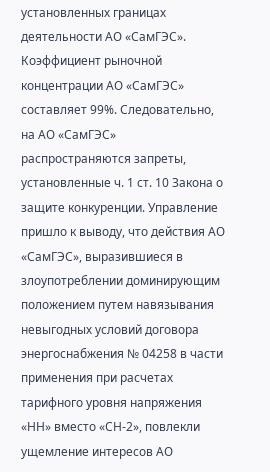установленных границах деятельности АО «СамГЭС». Коэффициент рыночной концентрации АО «СамГЭС» составляет 99%. Следовательно, на АО «СамГЭС» распространяются запреты, установленные ч. 1 ст. 10 Закона о защите конкуренции. Управление пришло к выводу, что действия АО «СамГЭС», выразившиеся в злоупотреблении доминирующим положением путем навязывания невыгодных условий договора энергоснабжения № 04258 в части применения при расчетах тарифного уровня напряжения «НН» вместо «СН-2», повлекли ущемление интересов АО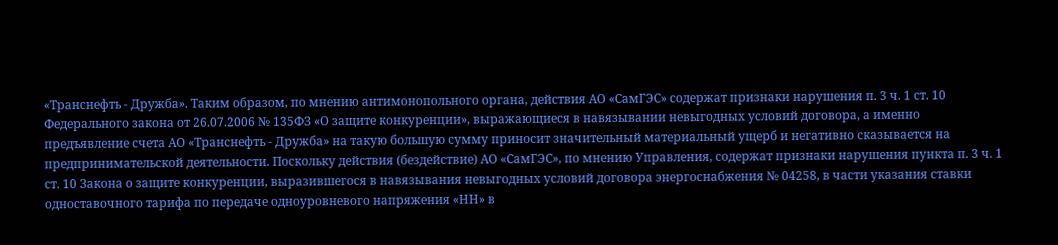«Транснефть - Дружба». Таким образом, по мнению антимонопольного органа, действия АО «СамГЭС» содержат признаки нарушения п. 3 ч. 1 ст. 10 Федерального закона от 26.07.2006 № 135ФЗ «О защите конкуренции», выражающиеся в навязывании невыгодных условий договора, а именно предъявление счета АО «Транснефть - Дружба» на такую большую сумму приносит значительный материальный ущерб и негативно сказывается на предпринимательской деятельности. Поскольку действия (бездействие) АО «СамГЭС», по мнению Управления, содержат признаки нарушения пункта п. 3 ч. 1 ст. 10 Закона о защите конкуренции, выразившегося в навязывания невыгодных условий договора энергоснабжения № 04258, в части указания ставки одноставочного тарифа по передаче одноуровневого напряжения «НН» в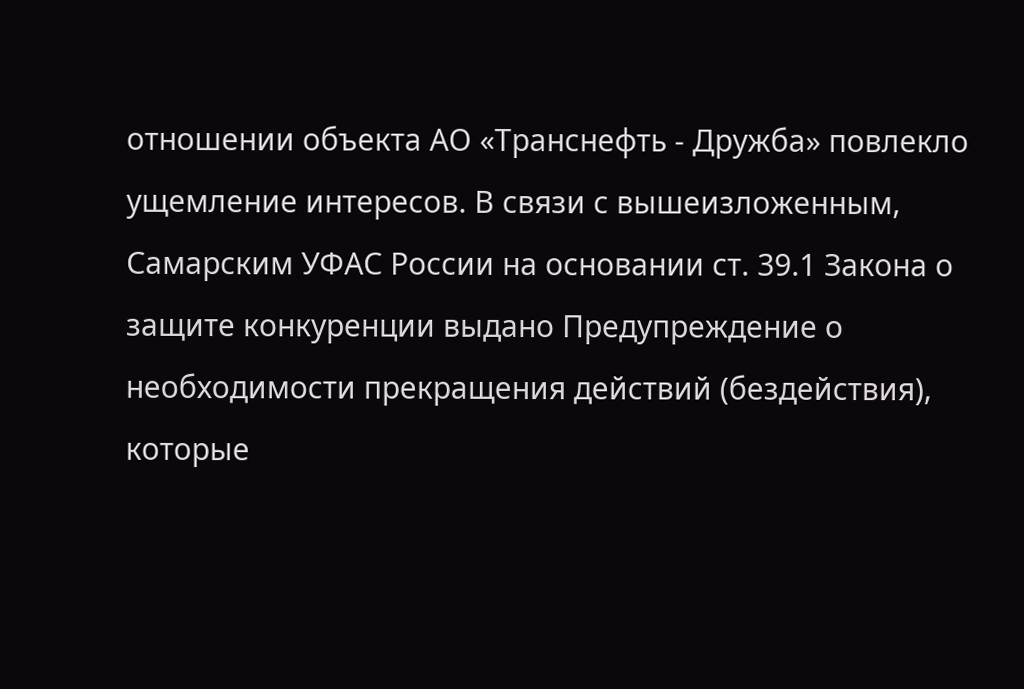отношении объекта АО «Транснефть - Дружба» повлекло ущемление интересов. В связи с вышеизложенным, Самарским УФАС России на основании ст. 39.1 Закона о защите конкуренции выдано Предупреждение о необходимости прекращения действий (бездействия), которые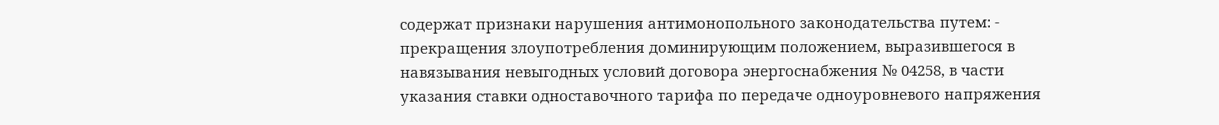содержат признаки нарушения антимонопольного законодательства путем: - прекращения злоупотребления доминирующим положением, выразившегося в навязывания невыгодных условий договора энергоснабжения № 04258, в части указания ставки одноставочного тарифа по передаче одноуровневого напряжения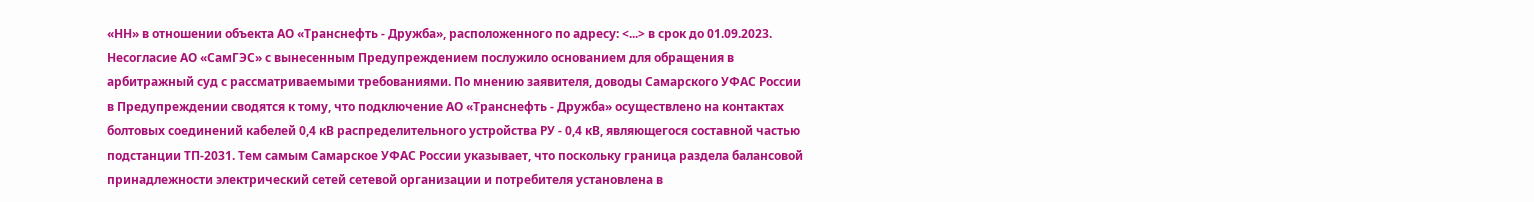«НН» в отношении объекта АО «Транснефть - Дружба», расположенного по адресу: <...> в срок до 01.09.2023. Несогласие АО «СамГЭС» с вынесенным Предупреждением послужило основанием для обращения в арбитражный суд с рассматриваемыми требованиями. По мнению заявителя, доводы Самарского УФАС России в Предупреждении сводятся к тому, что подключение АО «Транснефть - Дружба» осуществлено на контактах болтовых соединений кабелей 0,4 кВ распределительного устройства РУ - 0,4 кВ, являющегося составной частью подстанции ТП-2031. Тем самым Самарское УФАС России указывает, что поскольку граница раздела балансовой принадлежности электрический сетей сетевой организации и потребителя установлена в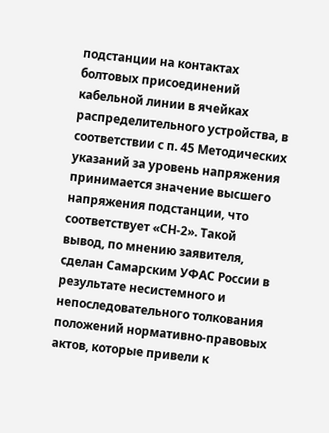подстанции на контактах болтовых присоединений кабельной линии в ячейках распределительного устройства, в соответствии с п. 45 Методических указаний за уровень напряжения принимается значение высшего напряжения подстанции, что соответствует «СН-2». Такой вывод, по мнению заявителя, сделан Самарским УФАС России в результате несистемного и непоследовательного толкования положений нормативно-правовых актов, которые привели к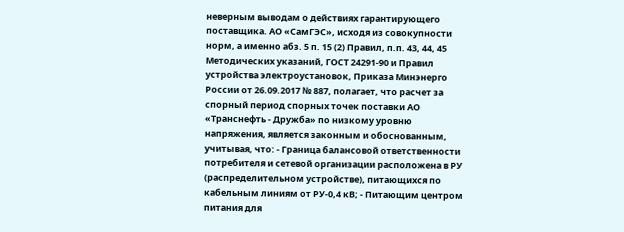неверным выводам о действиях гарантирующего поставщика. АО «СамГЭС», исходя из совокупности норм, а именно абз. 5 п. 15 (2) Правил, п.п. 43, 44, 45 Методических указаний, ГОСТ 24291-90 и Правил устройства электроустановок, Приказа Минэнерго России от 26.09.2017 № 887, полагает, что расчет за спорный период спорных точек поставки АО «Транснефть - Дружба» по низкому уровню напряжения, является законным и обоснованным, учитывая, что: - Граница балансовой ответственности потребителя и сетевой организации расположена в РУ (распределительном устройстве), питающихся по кабельным линиям от РУ-0,4 кВ; - Питающим центром питания для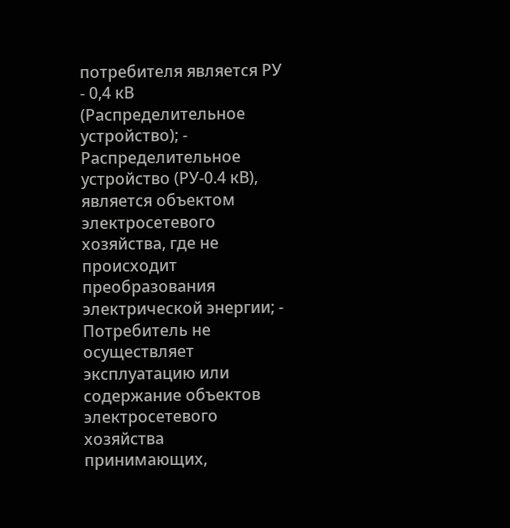потребителя является РУ - 0,4 кВ (Распределительное устройство); - Распределительное устройство (РУ-0.4 кВ), является объектом электросетевого хозяйства, где не происходит преобразования электрической энергии; - Потребитель не осуществляет эксплуатацию или содержание объектов электросетевого хозяйства принимающих,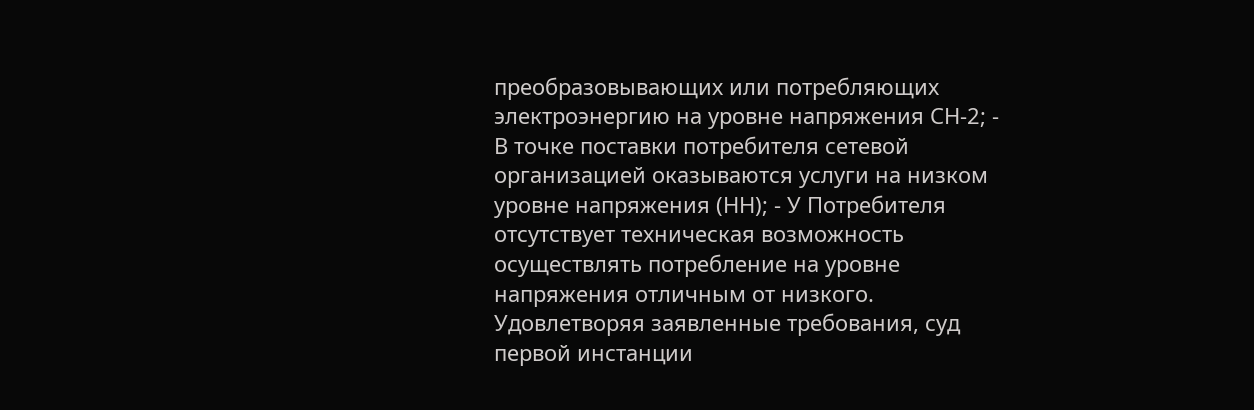преобразовывающих или потребляющих электроэнергию на уровне напряжения СН-2; - В точке поставки потребителя сетевой организацией оказываются услуги на низком уровне напряжения (НН); - У Потребителя отсутствует техническая возможность осуществлять потребление на уровне напряжения отличным от низкого. Удовлетворяя заявленные требования, суд первой инстанции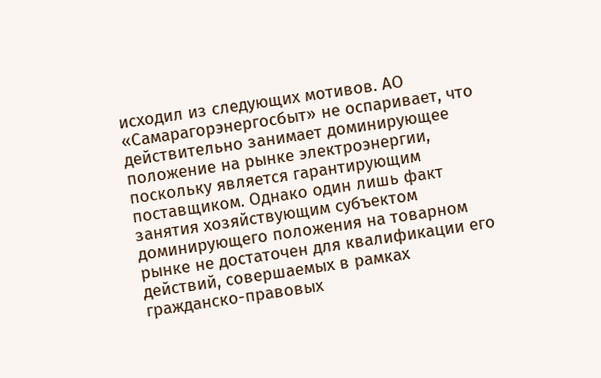исходил из следующих мотивов. АО «Самарагорэнергосбыт» не оспаривает, что действительно занимает доминирующее положение на рынке электроэнергии, поскольку является гарантирующим поставщиком. Однако один лишь факт занятия хозяйствующим субъектом доминирующего положения на товарном рынке не достаточен для квалификации его действий, совершаемых в рамках гражданско-правовых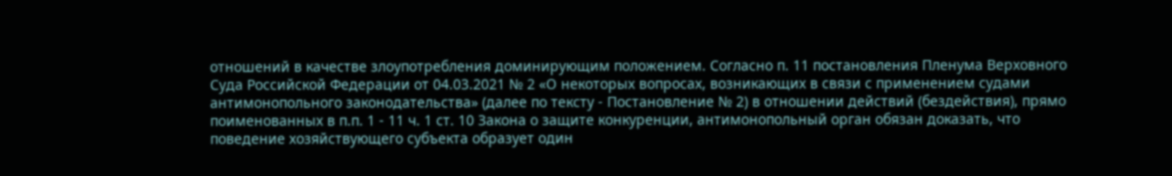отношений в качестве злоупотребления доминирующим положением. Согласно п. 11 постановления Пленума Верховного Суда Российской Федерации от 04.03.2021 № 2 «О некоторых вопросах, возникающих в связи с применением судами антимонопольного законодательства» (далее по тексту - Постановление № 2) в отношении действий (бездействия), прямо поименованных в п.п. 1 - 11 ч. 1 ст. 10 Закона о защите конкуренции, антимонопольный орган обязан доказать, что поведение хозяйствующего субъекта образует один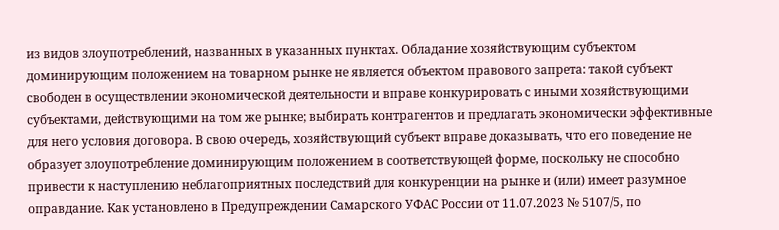из видов злоупотреблений, названных в указанных пунктах. Обладание хозяйствующим субъектом доминирующим положением на товарном рынке не является объектом правового запрета: такой субъект свободен в осуществлении экономической деятельности и вправе конкурировать с иными хозяйствующими субъектами, действующими на том же рынке; выбирать контрагентов и предлагать экономически эффективные для него условия договора. В свою очередь, хозяйствующий субъект вправе доказывать, что его поведение не образует злоупотребление доминирующим положением в соответствующей форме, поскольку не способно привести к наступлению неблагоприятных последствий для конкуренции на рынке и (или) имеет разумное оправдание. Как установлено в Предупреждении Самарского УФАС России от 11.07.2023 № 5107/5, по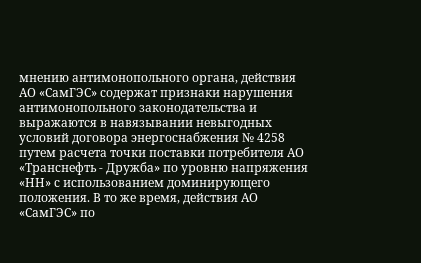мнению антимонопольного органа, действия АО «СамГЭС» содержат признаки нарушения антимонопольного законодательства и выражаются в навязывании невыгодных условий договора энергоснабжения № 4258 путем расчета точки поставки потребителя АО «Транснефть - Дружба» по уровню напряжения «НН» с использованием доминирующего положения. В то же время, действия АО «СамГЭС» по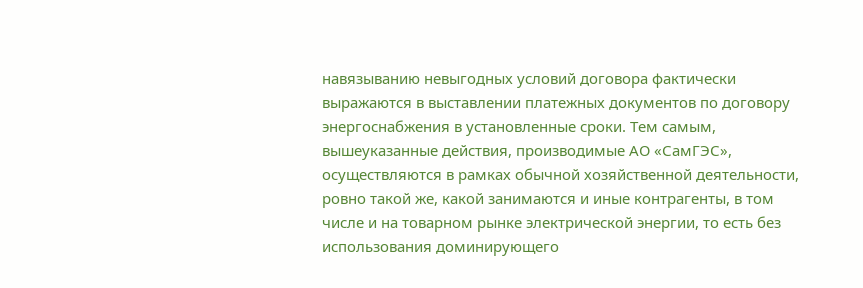навязыванию невыгодных условий договора фактически выражаются в выставлении платежных документов по договору энергоснабжения в установленные сроки. Тем самым, вышеуказанные действия, производимые АО «СамГЭС», осуществляются в рамках обычной хозяйственной деятельности, ровно такой же, какой занимаются и иные контрагенты, в том числе и на товарном рынке электрической энергии, то есть без использования доминирующего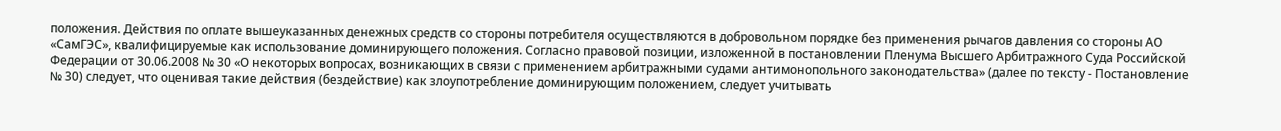положения. Действия по оплате вышеуказанных денежных средств со стороны потребителя осуществляются в добровольном порядке без применения рычагов давления со стороны АО «СамГЭС», квалифицируемые как использование доминирующего положения. Согласно правовой позиции, изложенной в постановлении Пленума Высшего Арбитражного Суда Российской Федерации от 30.06.2008 № 30 «О некоторых вопросах, возникающих в связи с применением арбитражными судами антимонопольного законодательства» (далее по тексту - Постановление № 30) следует, что оценивая такие действия (бездействие) как злоупотребление доминирующим положением, следует учитывать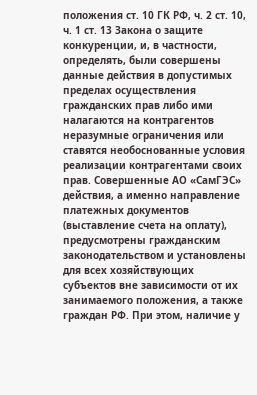положения ст. 10 ГК РФ, ч. 2 ст. 10, ч. 1 ст. 13 Закона о защите конкуренции, и, в частности, определять, были совершены данные действия в допустимых пределах осуществления гражданских прав либо ими налагаются на контрагентов неразумные ограничения или ставятся необоснованные условия реализации контрагентами своих прав. Совершенные АО «СамГЭС» действия, а именно направление платежных документов (выставление счета на оплату), предусмотрены гражданским законодательством и установлены для всех хозяйствующих субъектов вне зависимости от их занимаемого положения, а также граждан РФ. При этом, наличие у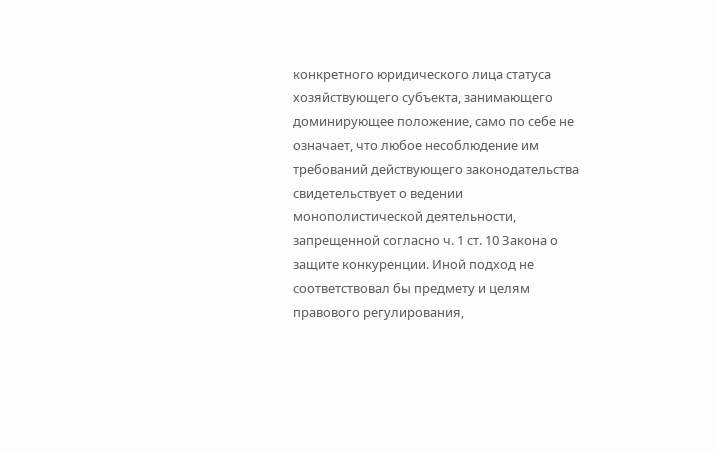конкретного юридического лица статуса хозяйствующего субъекта, занимающего доминирующее положение, само по себе не означает, что любое несоблюдение им требований действующего законодательства свидетельствует о ведении монополистической деятельности, запрещенной согласно ч. 1 ст. 10 Закона о защите конкуренции. Иной подход не соответствовал бы предмету и целям правового регулирования,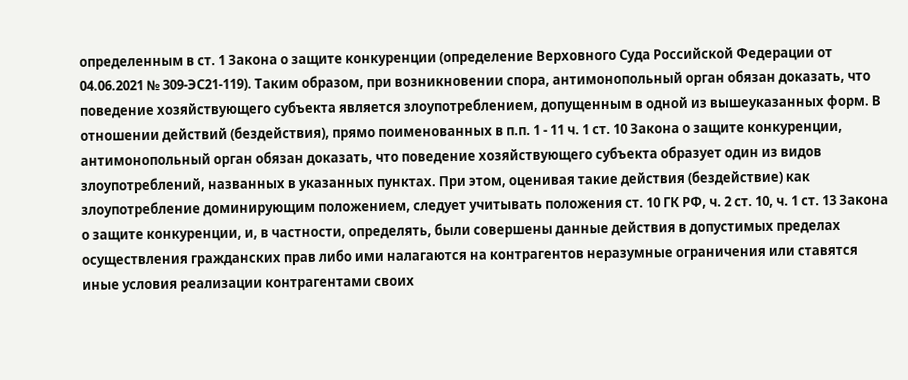определенным в ст. 1 Закона о защите конкуренции (определение Верховного Суда Российской Федерации от 04.06.2021 № 309-ЭС21-119). Таким образом, при возникновении спора, антимонопольный орган обязан доказать, что поведение хозяйствующего субъекта является злоупотреблением, допущенным в одной из вышеуказанных форм. В отношении действий (бездействия), прямо поименованных в п.п. 1 - 11 ч. 1 ст. 10 Закона о защите конкуренции, антимонопольный орган обязан доказать, что поведение хозяйствующего субъекта образует один из видов злоупотреблений, названных в указанных пунктах. При этом, оценивая такие действия (бездействие) как злоупотребление доминирующим положением, следует учитывать положения ст. 10 ГК РФ, ч. 2 ст. 10, ч. 1 ст. 13 Закона о защите конкуренции, и, в частности, определять, были совершены данные действия в допустимых пределах осуществления гражданских прав либо ими налагаются на контрагентов неразумные ограничения или ставятся иные условия реализации контрагентами своих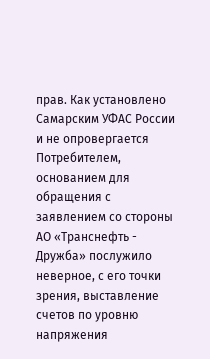прав. Как установлено Самарским УФАС России и не опровергается Потребителем, основанием для обращения с заявлением со стороны АО «Транснефть - Дружба» послужило неверное, с его точки зрения, выставление счетов по уровню напряжения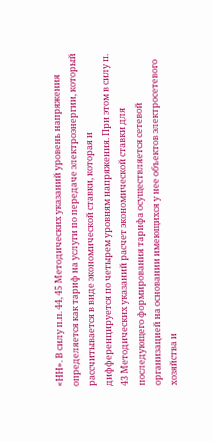«НН». В силу п.п. 44, 45 Методических указаний уровень напряжения определяется как тариф на услуги по передаче электроэнергии, который рассчитывается в виде экономической ставки, которая и дифференцируется по четырем уровням напряжения. При этом в силу п. 43 Методических указаний расчет экономической ставки для последующего формирования тарифа осуществляется сетевой организацией на основании имеющихся у нее объектов электросетевого хозяйства и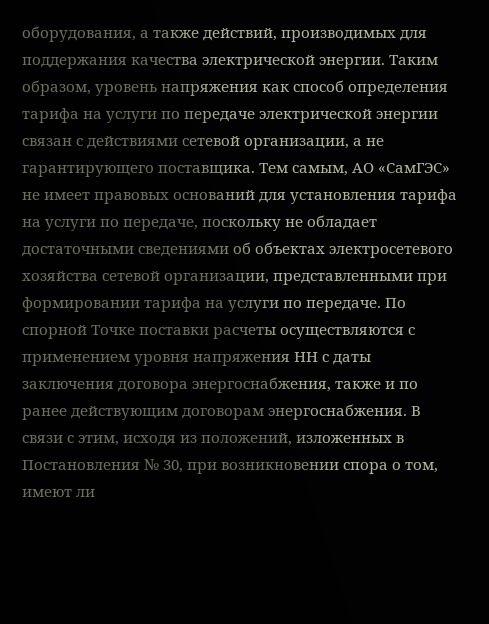оборудования, а также действий, производимых для поддержания качества электрической энергии. Таким образом, уровень напряжения как способ определения тарифа на услуги по передаче электрической энергии связан с действиями сетевой организации, а не гарантирующего поставщика. Тем самым, АО «СамГЭС» не имеет правовых оснований для установления тарифа на услуги по передаче, поскольку не обладает достаточными сведениями об объектах электросетевого хозяйства сетевой организации, представленными при формировании тарифа на услуги по передаче. По спорной Точке поставки расчеты осуществляются с применением уровня напряжения НН с даты заключения договора энергоснабжения, также и по ранее действующим договорам энергоснабжения. В связи с этим, исходя из положений, изложенных в Постановления № 30, при возникновении спора о том, имеют ли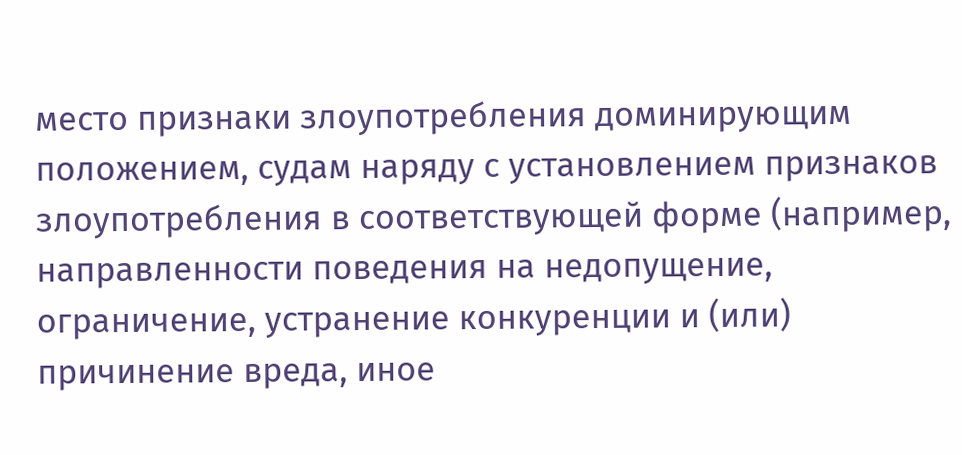место признаки злоупотребления доминирующим положением, судам наряду с установлением признаков злоупотребления в соответствующей форме (например, направленности поведения на недопущение, ограничение, устранение конкуренции и (или) причинение вреда, иное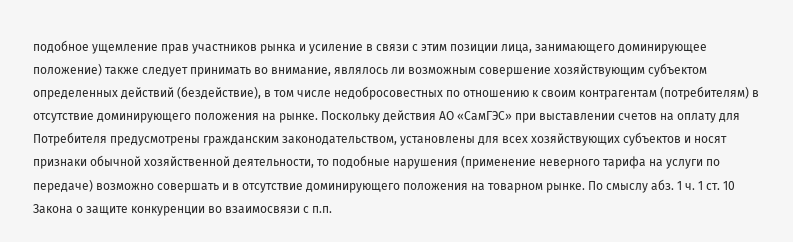подобное ущемление прав участников рынка и усиление в связи с этим позиции лица, занимающего доминирующее положение) также следует принимать во внимание, являлось ли возможным совершение хозяйствующим субъектом определенных действий (бездействие), в том числе недобросовестных по отношению к своим контрагентам (потребителям) в отсутствие доминирующего положения на рынке. Поскольку действия АО «СамГЭС» при выставлении счетов на оплату для Потребителя предусмотрены гражданским законодательством, установлены для всех хозяйствующих субъектов и носят признаки обычной хозяйственной деятельности, то подобные нарушения (применение неверного тарифа на услуги по передаче) возможно совершать и в отсутствие доминирующего положения на товарном рынке. По смыслу абз. 1 ч. 1 ст. 10 Закона о защите конкуренции во взаимосвязи с п.п.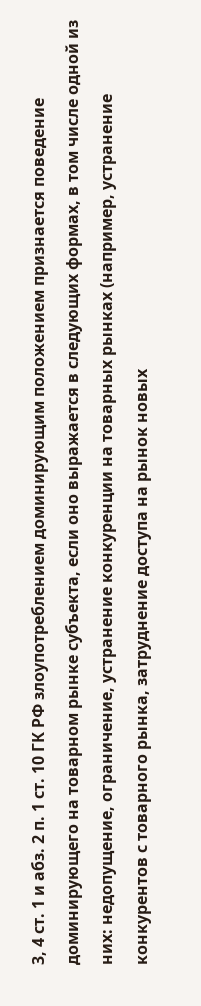3, 4 ст. 1 и абз. 2 п. 1 ст. 10 ГК РФ злоупотреблением доминирующим положением признается поведение доминирующего на товарном рынке субъекта, если оно выражается в следующих формах, в том числе одной из них: недопущение, ограничение, устранение конкуренции на товарных рынках (например, устранение конкурентов с товарного рынка, затруднение доступа на рынок новых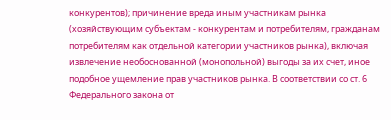конкурентов); причинение вреда иным участникам рынка (хозяйствующим субъектам - конкурентам и потребителям, гражданам потребителям как отдельной категории участников рынка), включая извлечение необоснованной (монопольной) выгоды за их счет, иное подобное ущемление прав участников рынка. В соответствии со ст. 6 Федерального закона от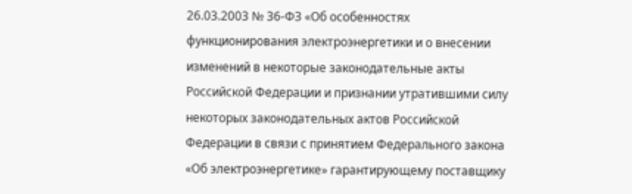26.03.2003 № 36-ФЗ «Об особенностях функционирования электроэнергетики и о внесении изменений в некоторые законодательные акты Российской Федерации и признании утратившими силу некоторых законодательных актов Российской Федерации в связи с принятием Федерального закона «Об электроэнергетике» гарантирующему поставщику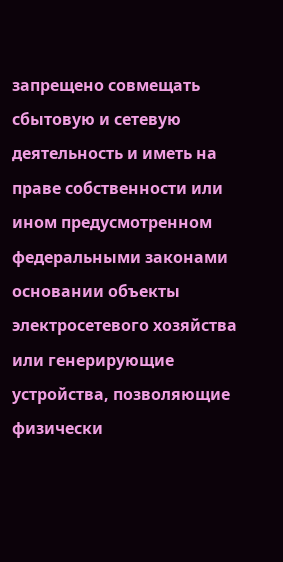запрещено совмещать сбытовую и сетевую деятельность и иметь на праве собственности или ином предусмотренном федеральными законами основании объекты электросетевого хозяйства или генерирующие устройства, позволяющие физически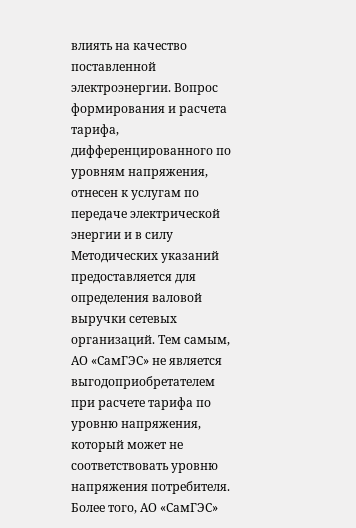влиять на качество поставленной электроэнергии. Вопрос формирования и расчета тарифа, дифференцированного по уровням напряжения, отнесен к услугам по передаче электрической энергии и в силу Методических указаний предоставляется для определения валовой выручки сетевых организаций. Тем самым, АО «СамГЭС» не является выгодоприобретателем при расчете тарифа по уровню напряжения, который может не соответствовать уровню напряжения потребителя. Более того, АО «СамГЭС»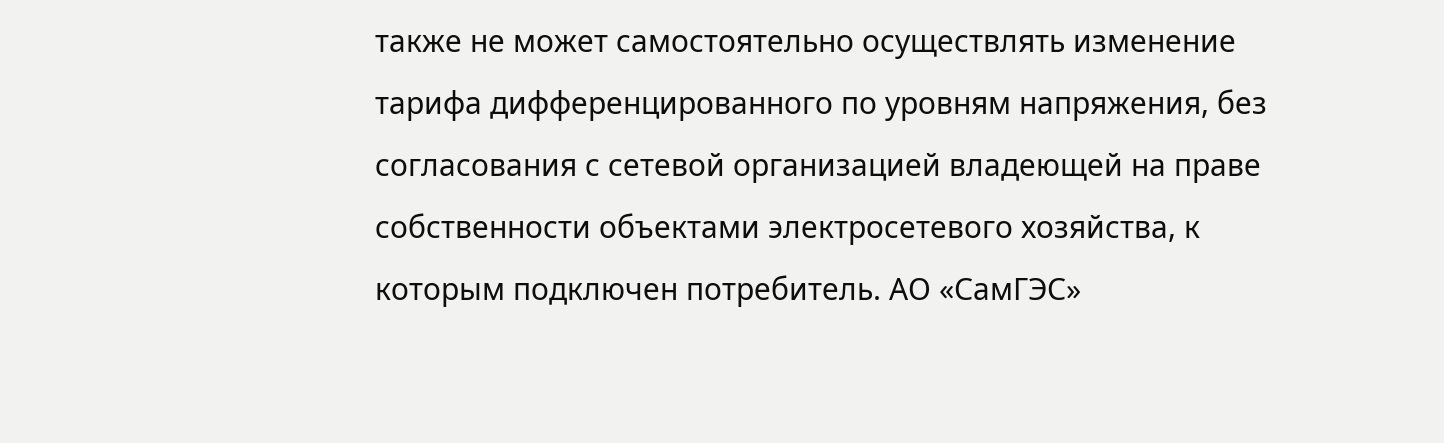также не может самостоятельно осуществлять изменение тарифа дифференцированного по уровням напряжения, без согласования с сетевой организацией владеющей на праве собственности объектами электросетевого хозяйства, к которым подключен потребитель. АО «СамГЭС»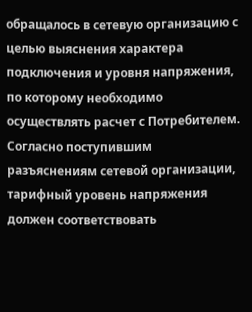обращалось в сетевую организацию с целью выяснения характера подключения и уровня напряжения, по которому необходимо осуществлять расчет с Потребителем. Согласно поступившим разъяснениям сетевой организации, тарифный уровень напряжения должен соответствовать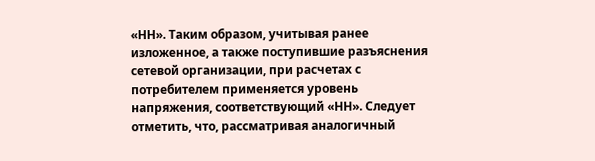«НН». Таким образом, учитывая ранее изложенное, а также поступившие разъяснения сетевой организации, при расчетах с потребителем применяется уровень напряжения, соответствующий «НН». Следует отметить, что, рассматривая аналогичный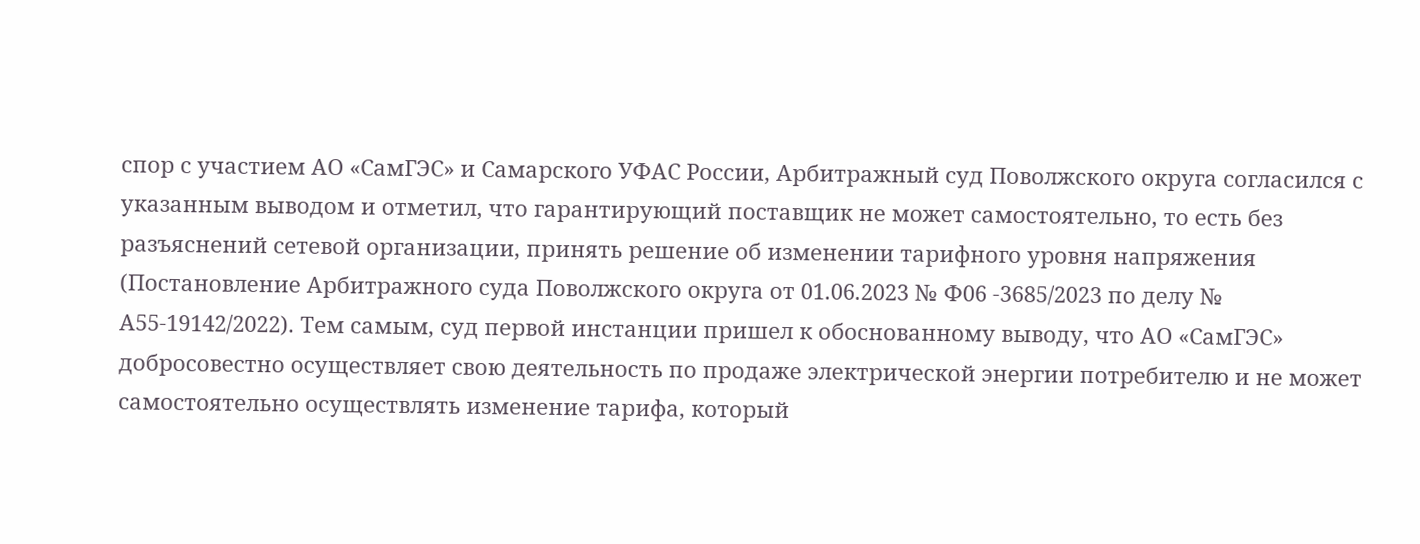спор с участием АО «СамГЭС» и Самарского УФАС России, Арбитражный суд Поволжского округа согласился с указанным выводом и отметил, что гарантирующий поставщик не может самостоятельно, то есть без разъяснений сетевой организации, принять решение об изменении тарифного уровня напряжения (Постановление Арбитражного суда Поволжского округа от 01.06.2023 № Ф06 -3685/2023 по делу № А55-19142/2022). Тем самым, суд первой инстанции пришел к обоснованному выводу, что АО «СамГЭС» добросовестно осуществляет свою деятельность по продаже электрической энергии потребителю и не может самостоятельно осуществлять изменение тарифа, который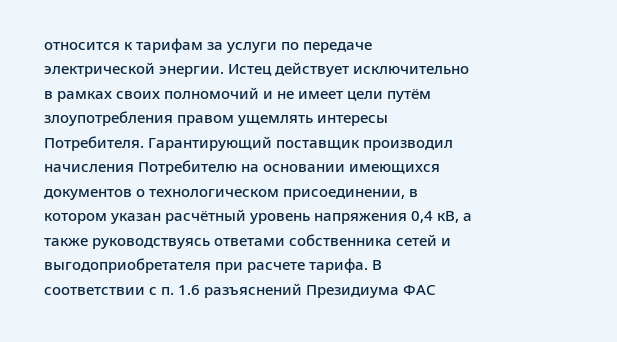относится к тарифам за услуги по передаче электрической энергии. Истец действует исключительно в рамках своих полномочий и не имеет цели путём злоупотребления правом ущемлять интересы Потребителя. Гарантирующий поставщик производил начисления Потребителю на основании имеющихся документов о технологическом присоединении, в котором указан расчётный уровень напряжения 0,4 кВ, а также руководствуясь ответами собственника сетей и выгодоприобретателя при расчете тарифа. В соответствии с п. 1.6 разъяснений Президиума ФАС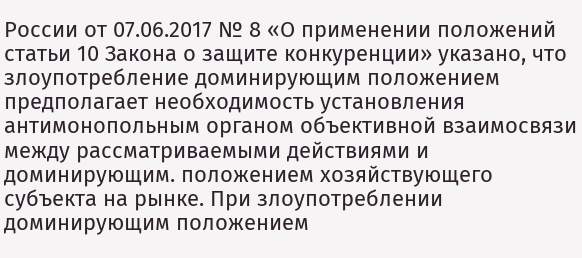России от 07.06.2017 № 8 «О применении положений статьи 10 Закона о защите конкуренции» указано, что злоупотребление доминирующим положением предполагает необходимость установления антимонопольным органом объективной взаимосвязи между рассматриваемыми действиями и доминирующим. положением хозяйствующего субъекта на рынке. При злоупотреблении доминирующим положением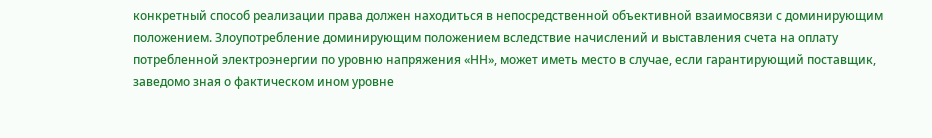конкретный способ реализации права должен находиться в непосредственной объективной взаимосвязи с доминирующим положением. Злоупотребление доминирующим положением вследствие начислений и выставления счета на оплату потребленной электроэнергии по уровню напряжения «НН», может иметь место в случае, если гарантирующий поставщик, заведомо зная о фактическом ином уровне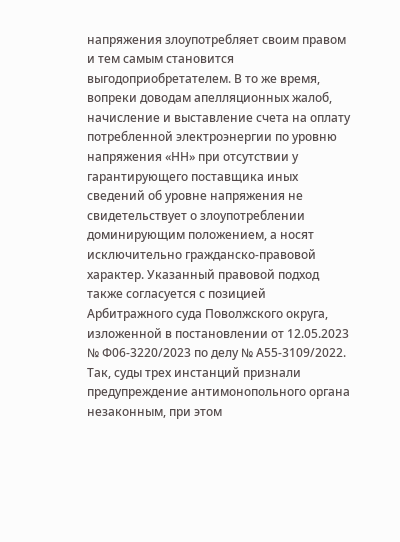напряжения злоупотребляет своим правом и тем самым становится выгодоприобретателем. В то же время, вопреки доводам апелляционных жалоб, начисление и выставление счета на оплату потребленной электроэнергии по уровню напряжения «НН» при отсутствии у гарантирующего поставщика иных сведений об уровне напряжения не свидетельствует о злоупотреблении доминирующим положением, а носят исключительно гражданско-правовой характер. Указанный правовой подход также согласуется с позицией Арбитражного суда Поволжского округа, изложенной в постановлении от 12.05.2023 № Ф06-3220/2023 по делу № А55-3109/2022. Так, суды трех инстанций признали предупреждение антимонопольного органа незаконным, при этом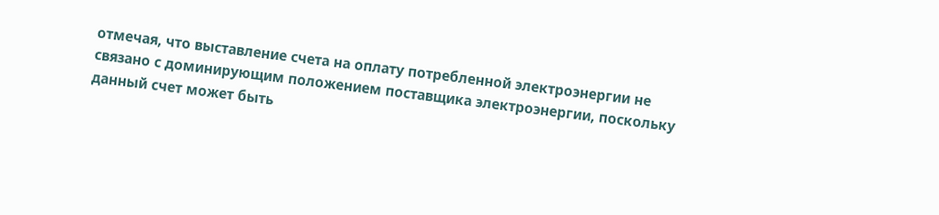отмечая, что выставление счета на оплату потребленной электроэнергии не связано с доминирующим положением поставщика электроэнергии, поскольку данный счет может быть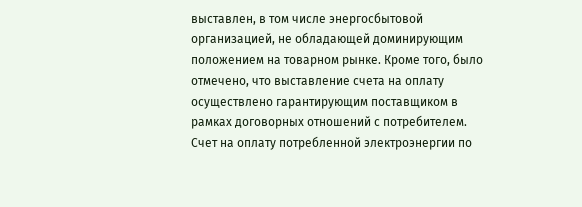выставлен, в том числе энергосбытовой организацией, не обладающей доминирующим положением на товарном рынке. Кроме того, было отмечено, что выставление счета на оплату осуществлено гарантирующим поставщиком в рамках договорных отношений с потребителем. Счет на оплату потребленной электроэнергии по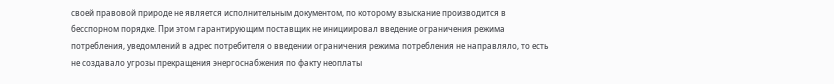своей правовой природе не является исполнительным документом, по которому взыскание производится в бесспорном порядке. При этом гарантирующим поставщик не инициировал введение ограничения режима потребления, уведомлений в адрес потребителя о введении ограничения режима потребления не направляло, то есть не создавало угрозы прекращения энергоснабжения по факту неоплаты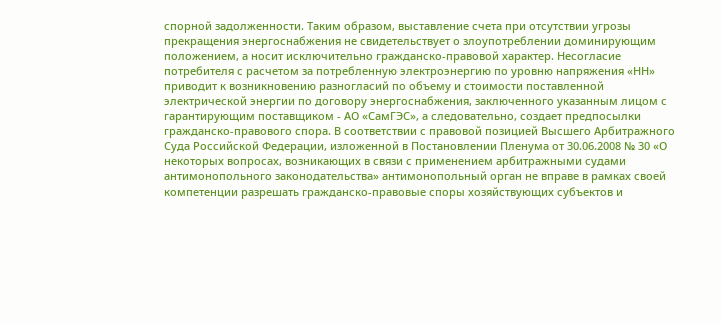спорной задолженности. Таким образом, выставление счета при отсутствии угрозы прекращения энергоснабжения не свидетельствует о злоупотреблении доминирующим положением, а носит исключительно гражданско-правовой характер. Несогласие потребителя с расчетом за потребленную электроэнергию по уровню напряжения «НН» приводит к возникновению разногласий по объему и стоимости поставленной электрической энергии по договору энергоснабжения, заключенного указанным лицом с гарантирующим поставщиком - АО «СамГЭС», а следовательно, создает предпосылки гражданско-правового спора. В соответствии с правовой позицией Высшего Арбитражного Суда Российской Федерации, изложенной в Постановлении Пленума от 30.06.2008 № 30 «О некоторых вопросах, возникающих в связи с применением арбитражными судами антимонопольного законодательства» антимонопольный орган не вправе в рамках своей компетенции разрешать гражданско-правовые споры хозяйствующих субъектов и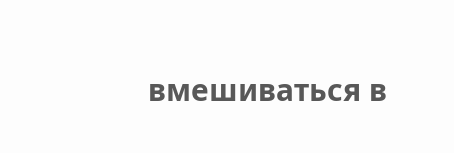вмешиваться в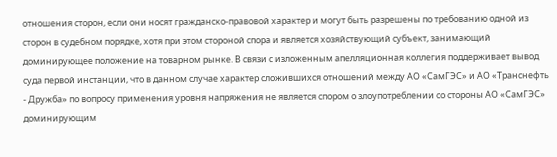отношения сторон, если они носят гражданско-правовой характер и могут быть разрешены по требованию одной из сторон в судебном порядке, хотя при этом стороной спора и является хозяйствующий субъект, занимающий доминирующее положение на товарном рынке. В связи с изложенным апелляционная коллегия поддерживает вывод суда первой инстанции, что в данном случае характер сложившихся отношений между АО «СамГЭС» и АО «Транснефть - Дружба» по вопросу применения уровня напряжения не является спором о злоупотреблении со стороны АО «СамГЭС» доминирующим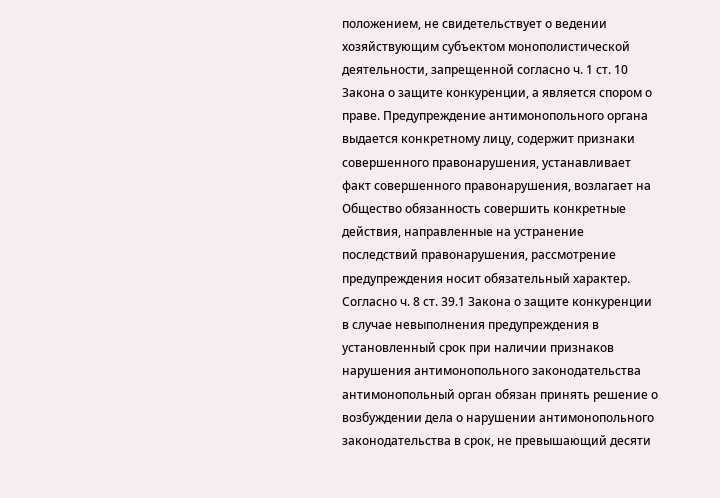положением, не свидетельствует о ведении хозяйствующим субъектом монополистической деятельности, запрещенной согласно ч. 1 ст. 10 Закона о защите конкуренции, а является спором о праве. Предупреждение антимонопольного органа выдается конкретному лицу, содержит признаки совершенного правонарушения, устанавливает факт совершенного правонарушения, возлагает на Общество обязанность совершить конкретные действия, направленные на устранение последствий правонарушения, рассмотрение предупреждения носит обязательный характер. Согласно ч. 8 ст. 39.1 Закона о защите конкуренции в случае невыполнения предупреждения в установленный срок при наличии признаков нарушения антимонопольного законодательства антимонопольный орган обязан принять решение о возбуждении дела о нарушении антимонопольного законодательства в срок, не превышающий десяти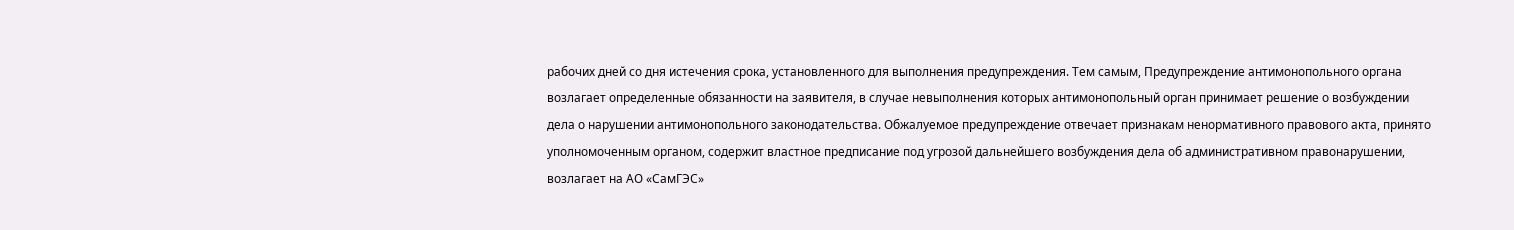рабочих дней со дня истечения срока, установленного для выполнения предупреждения. Тем самым, Предупреждение антимонопольного органа возлагает определенные обязанности на заявителя, в случае невыполнения которых антимонопольный орган принимает решение о возбуждении дела о нарушении антимонопольного законодательства. Обжалуемое предупреждение отвечает признакам ненормативного правового акта, принято уполномоченным органом, содержит властное предписание под угрозой дальнейшего возбуждения дела об административном правонарушении, возлагает на АО «СамГЭС»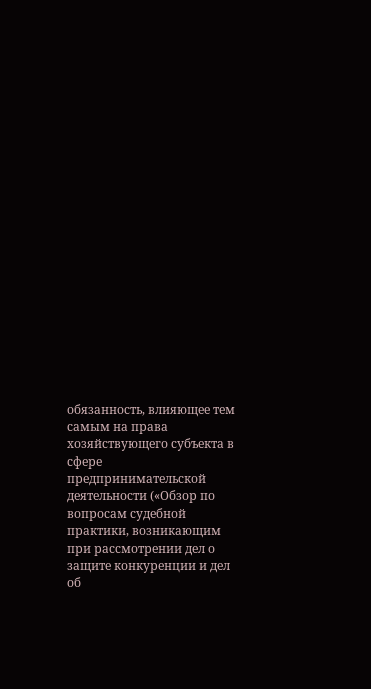обязанность, влияющее тем самым на права хозяйствующего субъекта в сфере предпринимательской деятельности («Обзор по вопросам судебной практики, возникающим при рассмотрении дел о защите конкуренции и дел об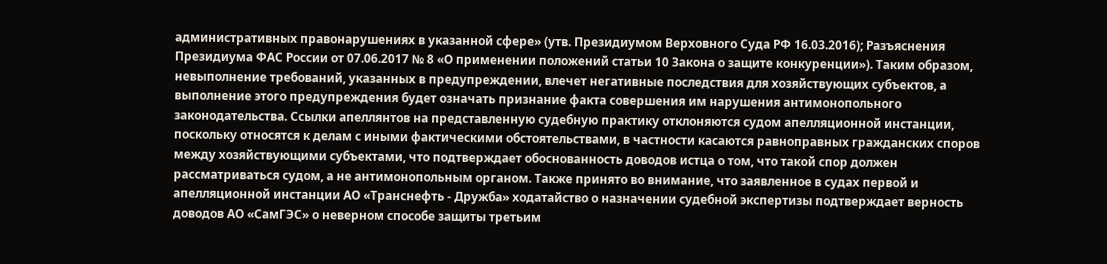административных правонарушениях в указанной сфере» (утв. Президиумом Верховного Суда РФ 16.03.2016); Разъяснения Президиума ФАС России от 07.06.2017 № 8 «О применении положений статьи 10 Закона о защите конкуренции»). Таким образом, невыполнение требований, указанных в предупреждении, влечет негативные последствия для хозяйствующих субъектов, а выполнение этого предупреждения будет означать признание факта совершения им нарушения антимонопольного законодательства. Ссылки апеллянтов на представленную судебную практику отклоняются судом апелляционной инстанции, поскольку относятся к делам с иными фактическими обстоятельствами, в частности касаются равноправных гражданских споров между хозяйствующими субъектами, что подтверждает обоснованность доводов истца о том, что такой спор должен рассматриваться судом, а не антимонопольным органом. Также принято во внимание, что заявленное в судах первой и апелляционной инстанции АО «Транснефть - Дружба» ходатайство о назначении судебной экспертизы подтверждает верность доводов АО «СамГЭС» о неверном способе защиты третьим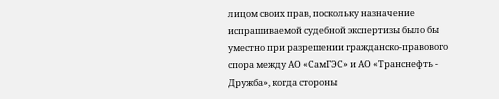лицом своих прав, поскольку назначение испрашиваемой судебной экспертизы было бы уместно при разрешении гражданско-правового спора между АО «СамГЭС» и АО «Транснефть - Дружба», когда стороны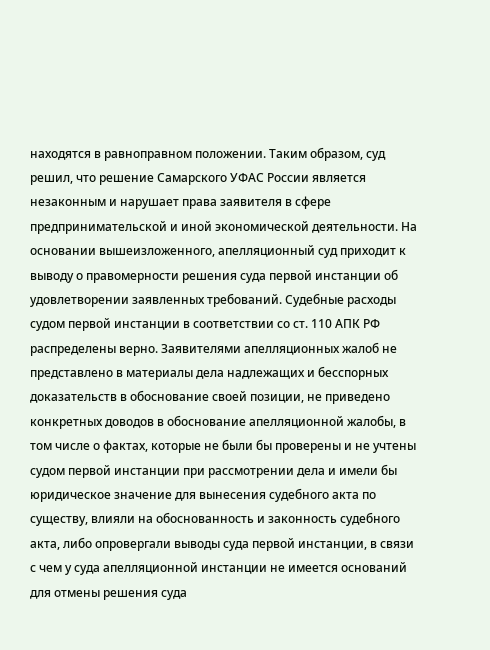находятся в равноправном положении. Таким образом, суд решил, что решение Самарского УФАС России является незаконным и нарушает права заявителя в сфере предпринимательской и иной экономической деятельности. На основании вышеизложенного, апелляционный суд приходит к выводу о правомерности решения суда первой инстанции об удовлетворении заявленных требований. Судебные расходы судом первой инстанции в соответствии со ст. 110 АПК РФ распределены верно. Заявителями апелляционных жалоб не представлено в материалы дела надлежащих и бесспорных доказательств в обоснование своей позиции, не приведено конкретных доводов в обоснование апелляционной жалобы, в том числе о фактах, которые не были бы проверены и не учтены судом первой инстанции при рассмотрении дела и имели бы юридическое значение для вынесения судебного акта по существу, влияли на обоснованность и законность судебного акта, либо опровергали выводы суда первой инстанции, в связи с чем у суда апелляционной инстанции не имеется оснований для отмены решения суда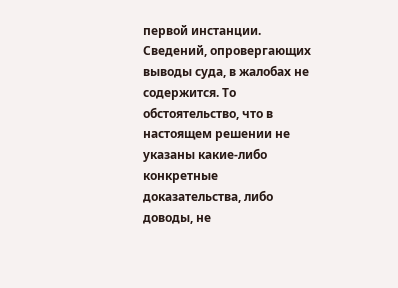первой инстанции. Сведений, опровергающих выводы суда, в жалобах не содержится. То обстоятельство, что в настоящем решении не указаны какие-либо конкретные доказательства, либо доводы, не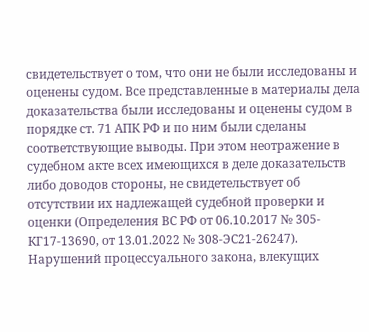свидетельствует о том, что они не были исследованы и оценены судом. Все представленные в материалы дела доказательства были исследованы и оценены судом в порядке ст. 71 АПК РФ и по ним были сделаны соответствующие выводы. При этом неотражение в судебном акте всех имеющихся в деле доказательств либо доводов стороны, не свидетельствует об отсутствии их надлежащей судебной проверки и оценки (Определения ВС РФ от 06.10.2017 № 305-КГ17-13690, от 13.01.2022 № 308-ЭС21-26247). Нарушений процессуального закона, влекущих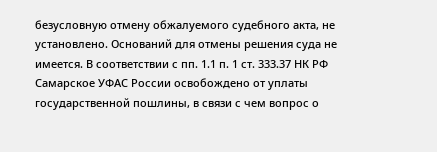безусловную отмену обжалуемого судебного акта, не установлено. Оснований для отмены решения суда не имеется. В соответствии с пп. 1.1 п. 1 ст. 333.37 НК РФ Самарское УФАС России освобождено от уплаты государственной пошлины, в связи с чем вопрос о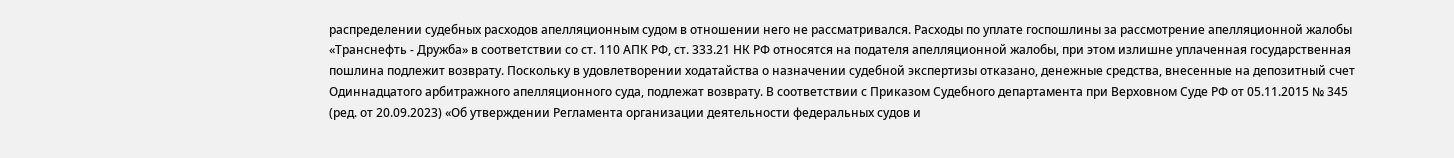распределении судебных расходов апелляционным судом в отношении него не рассматривался. Расходы по уплате госпошлины за рассмотрение апелляционной жалобы «Транснефть - Дружба» в соответствии со ст. 110 АПК РФ, ст. 333.21 НК РФ относятся на подателя апелляционной жалобы, при этом излишне уплаченная государственная пошлина подлежит возврату. Поскольку в удовлетворении ходатайства о назначении судебной экспертизы отказано, денежные средства, внесенные на депозитный счет Одиннадцатого арбитражного апелляционного суда, подлежат возврату. В соответствии с Приказом Судебного департамента при Верховном Суде РФ от 05.11.2015 № 345 (ред. от 20.09.2023) «Об утверждении Регламента организации деятельности федеральных судов и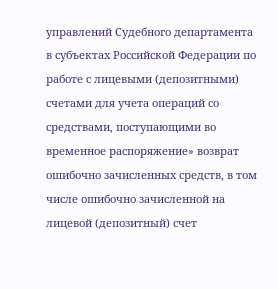управлений Судебного департамента в субъектах Российской Федерации по работе с лицевыми (депозитными) счетами для учета операций со средствами, поступающими во временное распоряжение» возврат ошибочно зачисленных средств, в том числе ошибочно зачисленной на лицевой (депозитный) счет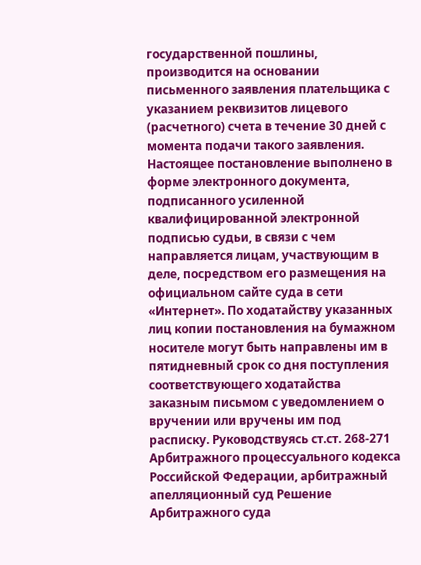государственной пошлины, производится на основании письменного заявления плательщика с указанием реквизитов лицевого (расчетного) счета в течение 30 дней с момента подачи такого заявления. Настоящее постановление выполнено в форме электронного документа, подписанного усиленной квалифицированной электронной подписью судьи, в связи с чем направляется лицам, участвующим в деле, посредством его размещения на официальном сайте суда в сети «Интернет». По ходатайству указанных лиц копии постановления на бумажном носителе могут быть направлены им в пятидневный срок со дня поступления соответствующего ходатайства заказным письмом с уведомлением о вручении или вручены им под расписку. Руководствуясь ст.ст. 268-271 Арбитражного процессуального кодекса Российской Федерации, арбитражный апелляционный суд Решение Арбитражного суда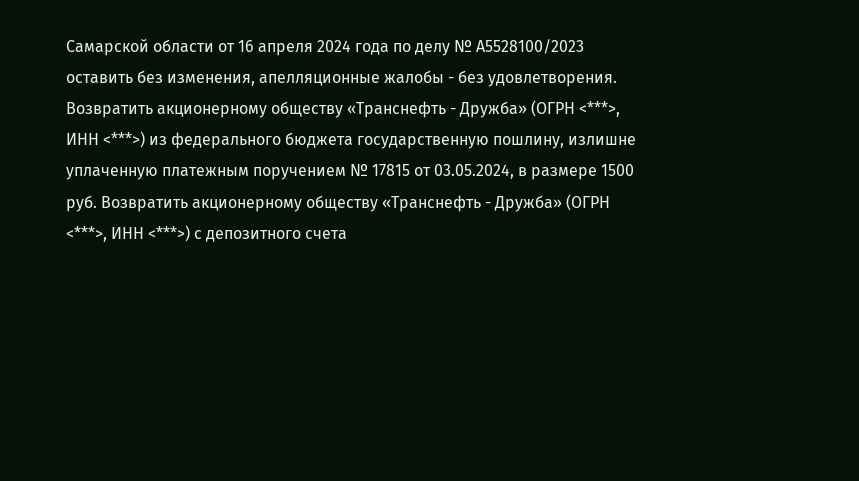Самарской области от 16 апреля 2024 года по делу № А5528100/2023 оставить без изменения, апелляционные жалобы - без удовлетворения. Возвратить акционерному обществу «Транснефть - Дружба» (ОГРН <***>, ИНН <***>) из федерального бюджета государственную пошлину, излишне уплаченную платежным поручением № 17815 от 03.05.2024, в размере 1500 руб. Возвратить акционерному обществу «Транснефть - Дружба» (ОГРН <***>, ИНН <***>) с депозитного счета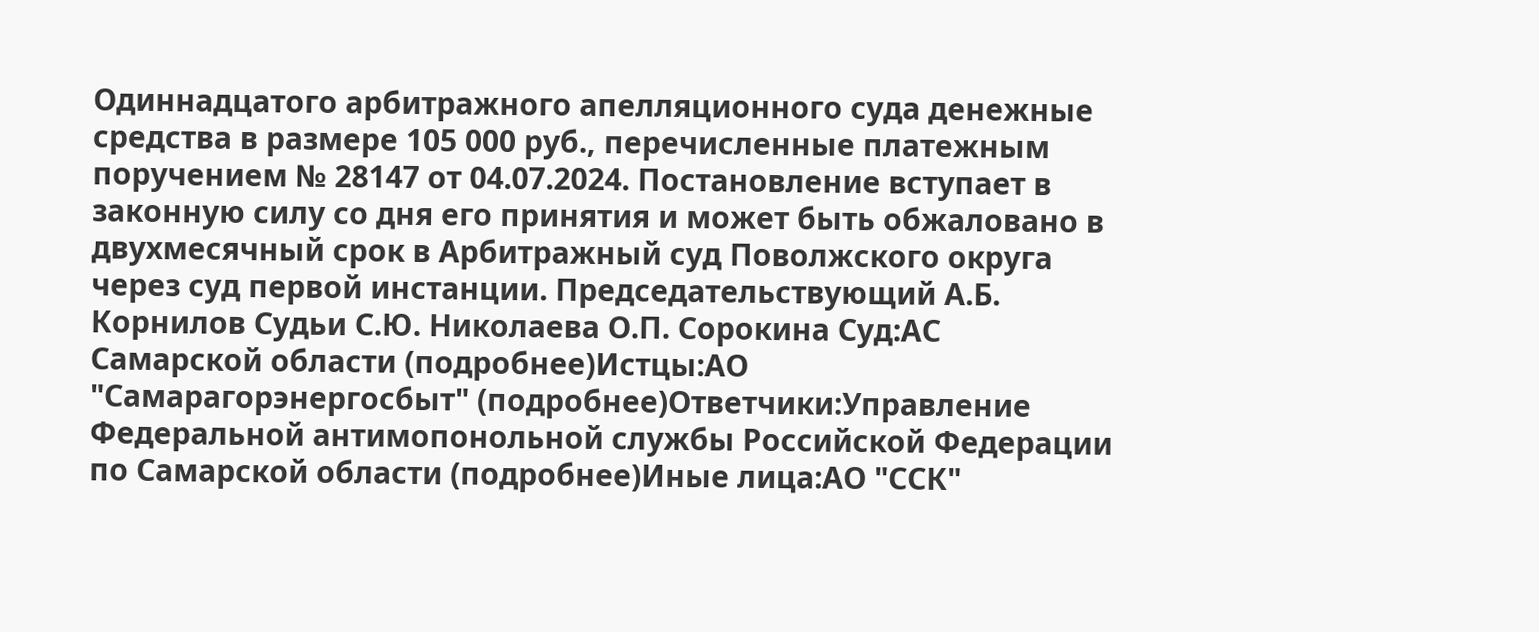Одиннадцатого арбитражного апелляционного суда денежные средства в размере 105 000 руб., перечисленные платежным поручением № 28147 от 04.07.2024. Постановление вступает в законную силу со дня его принятия и может быть обжаловано в двухмесячный срок в Арбитражный суд Поволжского округа через суд первой инстанции. Председательствующий А.Б. Корнилов Судьи С.Ю. Николаева О.П. Сорокина Суд:АС Самарской области (подробнее)Истцы:АО "Самарагорэнергосбыт" (подробнее)Ответчики:Управление Федеральной антимопонольной службы Российской Федерации по Самарской области (подробнее)Иные лица:АО "ССК"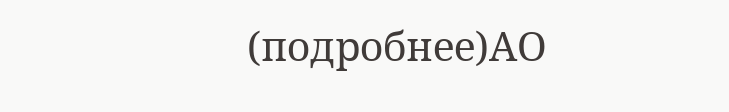(подробнее)АО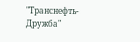"Транснефть-Дружба"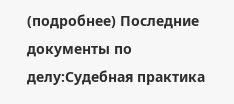(подробнее) Последние документы по делу:Судебная практика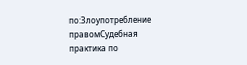по:Злоупотребление правомСудебная практика по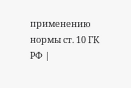применению нормы ст. 10 ГК РФ |